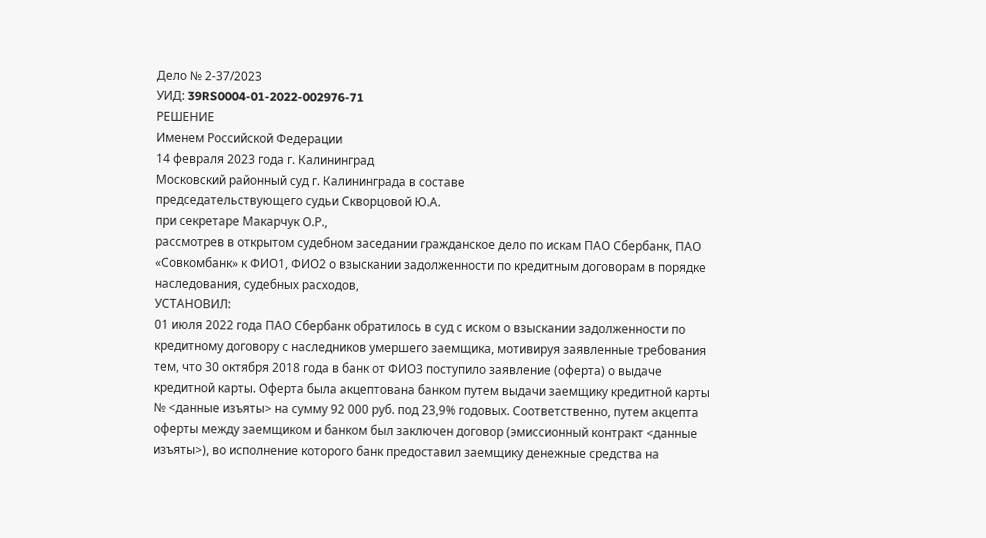Дело № 2-37/2023
УИД: 39RS0004-01-2022-002976-71
РЕШЕНИЕ
Именем Российской Федерации
14 февраля 2023 года г. Калининград
Московский районный суд г. Калининграда в составе
председательствующего судьи Скворцовой Ю.А.
при секретаре Макарчук О.Р.,
рассмотрев в открытом судебном заседании гражданское дело по искам ПАО Сбербанк, ПАО «Совкомбанк» к ФИО1, ФИО2 о взыскании задолженности по кредитным договорам в порядке наследования, судебных расходов,
УСТАНОВИЛ:
01 июля 2022 года ПАО Сбербанк обратилось в суд с иском о взыскании задолженности по кредитному договору с наследников умершего заемщика, мотивируя заявленные требования тем, что 30 октября 2018 года в банк от ФИО3 поступило заявление (оферта) о выдаче кредитной карты. Оферта была акцептована банком путем выдачи заемщику кредитной карты № <данные изъяты> на сумму 92 000 руб. под 23,9% годовых. Соответственно, путем акцепта оферты между заемщиком и банком был заключен договор (эмиссионный контракт <данные изъяты>), во исполнение которого банк предоставил заемщику денежные средства на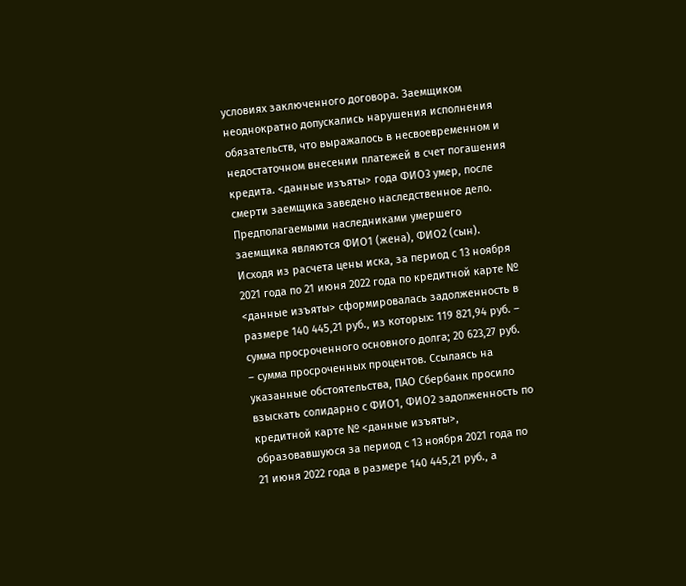условиях заключенного договора. Заемщиком неоднократно допускались нарушения исполнения обязательств, что выражалось в несвоевременном и недостаточном внесении платежей в счет погашения кредита. <данные изъяты> года ФИО3 умер, после смерти заемщика заведено наследственное дело. Предполагаемыми наследниками умершего заемщика являются ФИО1 (жена), ФИО2 (сын). Исходя из расчета цены иска, за период с 13 ноября 2021 года по 21 июня 2022 года по кредитной карте № <данные изъяты> сформировалась задолженность в размере 140 445,21 руб., из которых: 119 821,94 руб. – сумма просроченного основного долга; 20 623,27 руб. – сумма просроченных процентов. Ссылаясь на указанные обстоятельства, ПАО Сбербанк просило взыскать солидарно с ФИО1, ФИО2 задолженность по кредитной карте № <данные изъяты>, образовавшуюся за период с 13 ноября 2021 года по 21 июня 2022 года в размере 140 445,21 руб., а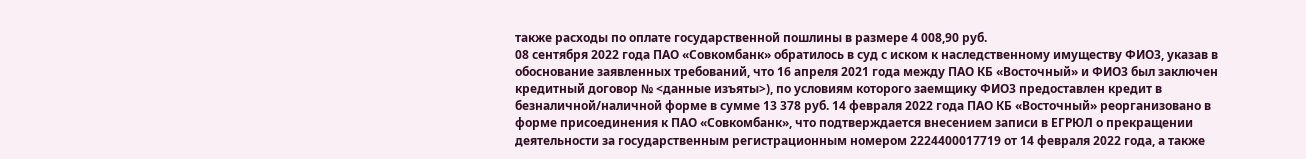также расходы по оплате государственной пошлины в размере 4 008,90 руб.
08 сентября 2022 года ПАО «Совкомбанк» обратилось в суд с иском к наследственному имуществу ФИО3, указав в обоснование заявленных требований, что 16 апреля 2021 года между ПАО КБ «Восточный» и ФИО3 был заключен кредитный договор № <данные изъяты>), по условиям которого заемщику ФИО3 предоставлен кредит в безналичной/наличной форме в сумме 13 378 руб. 14 февраля 2022 года ПАО КБ «Восточный» реорганизовано в форме присоединения к ПАО «Совкомбанк», что подтверждается внесением записи в ЕГРЮЛ о прекращении деятельности за государственным регистрационным номером 2224400017719 от 14 февраля 2022 года, а также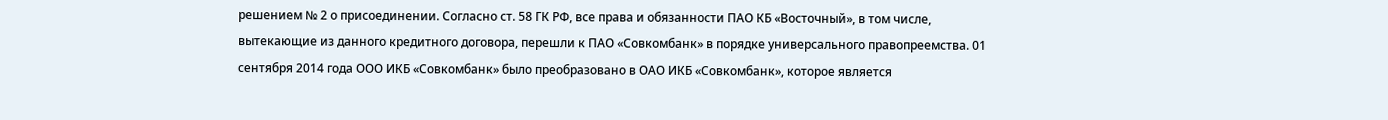решением № 2 о присоединении. Согласно ст. 58 ГК РФ, все права и обязанности ПАО КБ «Восточный», в том числе, вытекающие из данного кредитного договора, перешли к ПАО «Совкомбанк» в порядке универсального правопреемства. 01 сентября 2014 года ООО ИКБ «Совкомбанк» было преобразовано в ОАО ИКБ «Совкомбанк», которое является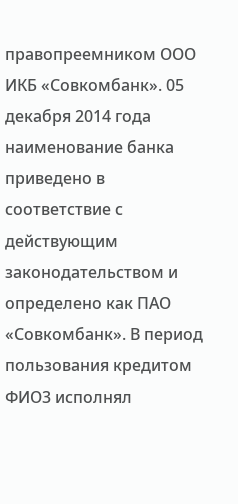правопреемником ООО ИКБ «Совкомбанк». 05 декабря 2014 года наименование банка приведено в соответствие с действующим законодательством и определено как ПАО «Совкомбанк». В период пользования кредитом ФИО3 исполнял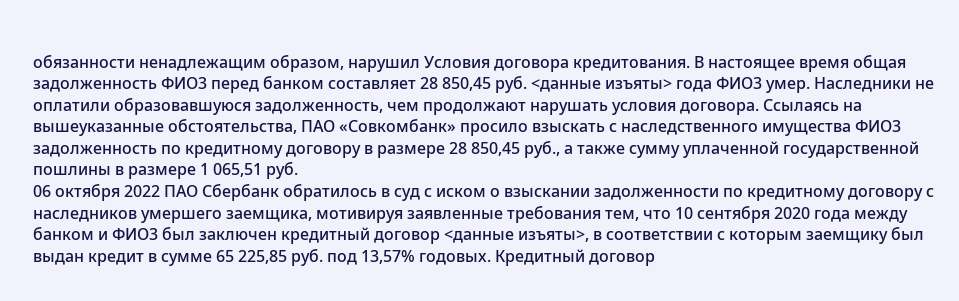обязанности ненадлежащим образом, нарушил Условия договора кредитования. В настоящее время общая задолженность ФИО3 перед банком составляет 28 850,45 руб. <данные изъяты> года ФИО3 умер. Наследники не оплатили образовавшуюся задолженность, чем продолжают нарушать условия договора. Ссылаясь на вышеуказанные обстоятельства, ПАО «Совкомбанк» просило взыскать с наследственного имущества ФИО3 задолженность по кредитному договору в размере 28 850,45 руб., а также сумму уплаченной государственной пошлины в размере 1 065,51 руб.
06 октября 2022 ПАО Сбербанк обратилось в суд с иском о взыскании задолженности по кредитному договору с наследников умершего заемщика, мотивируя заявленные требования тем, что 10 сентября 2020 года между банком и ФИО3 был заключен кредитный договор <данные изъяты>, в соответствии с которым заемщику был выдан кредит в сумме 65 225,85 руб. под 13,57% годовых. Кредитный договор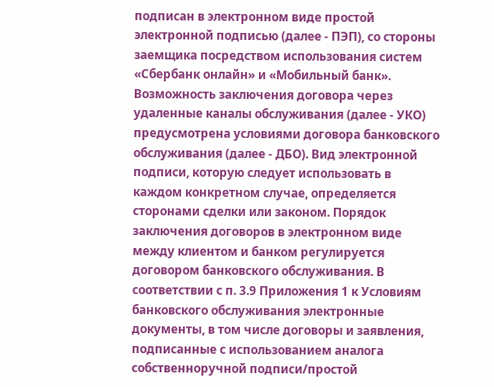подписан в электронном виде простой электронной подписью (далее - ПЭП), со стороны заемщика посредством использования систем «Сбербанк онлайн» и «Мобильный банк». Возможность заключения договора через удаленные каналы обслуживания (далее - УКО) предусмотрена условиями договора банковского обслуживания (далее - ДБО). Вид электронной подписи, которую следует использовать в каждом конкретном случае, определяется сторонами сделки или законом. Порядок заключения договоров в электронном виде между клиентом и банком регулируется договором банковского обслуживания. В соответствии с п. 3.9 Приложения 1 к Условиям банковского обслуживания электронные документы, в том числе договоры и заявления, подписанные с использованием аналога собственноручной подписи/простой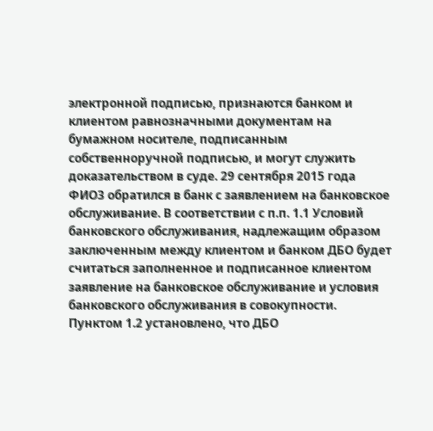электронной подписью, признаются банком и клиентом равнозначными документам на бумажном носителе, подписанным собственноручной подписью, и могут служить доказательством в суде. 29 сентября 2015 года ФИО3 обратился в банк с заявлением на банковское обслуживание. В соответствии с п.п. 1.1 Условий банковского обслуживания, надлежащим образом заключенным между клиентом и банком ДБО будет считаться заполненное и подписанное клиентом заявление на банковское обслуживание и условия банковского обслуживания в совокупности. Пунктом 1.2 установлено, что ДБО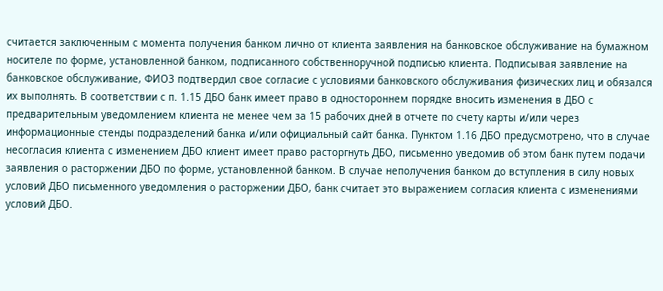считается заключенным с момента получения банком лично от клиента заявления на банковское обслуживание на бумажном носителе по форме, установленной банком, подписанного собственноручной подписью клиента. Подписывая заявление на банковское обслуживание, ФИО3 подтвердил свое согласие с условиями банковского обслуживания физических лиц и обязался их выполнять. В соответствии с п. 1.15 ДБО банк имеет право в одностороннем порядке вносить изменения в ДБО с предварительным уведомлением клиента не менее чем за 15 рабочих дней в отчете по счету карты и/или через информационные стенды подразделений банка и/или официальный сайт банка. Пунктом 1.16 ДБО предусмотрено, что в случае несогласия клиента с изменением ДБО клиент имеет право расторгнуть ДБО, письменно уведомив об этом банк путем подачи заявления о расторжении ДБО по форме, установленной банком. В случае неполучения банком до вступления в силу новых условий ДБО письменного уведомления о расторжении ДБО, банк считает это выражением согласия клиента с изменениями условий ДБО.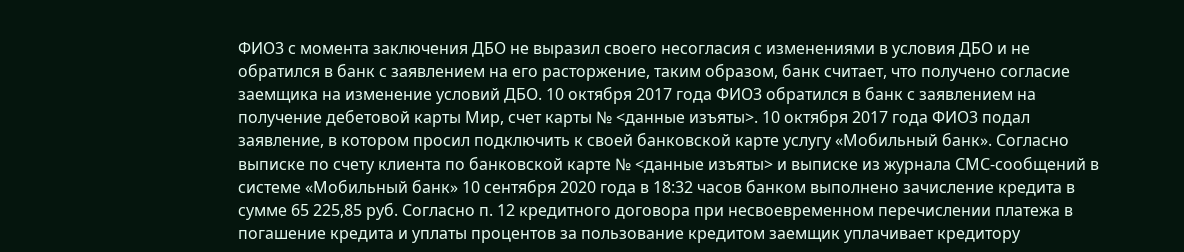ФИО3 с момента заключения ДБО не выразил своего несогласия с изменениями в условия ДБО и не обратился в банк с заявлением на его расторжение, таким образом, банк считает, что получено согласие заемщика на изменение условий ДБО. 10 октября 2017 года ФИО3 обратился в банк с заявлением на получение дебетовой карты Мир, счет карты № <данные изъяты>. 10 октября 2017 года ФИО3 подал заявление, в котором просил подключить к своей банковской карте услугу «Мобильный банк». Согласно выписке по счету клиента по банковской карте № <данные изъяты> и выписке из журнала СМС-сообщений в системе «Мобильный банк» 10 сентября 2020 года в 18:32 часов банком выполнено зачисление кредита в сумме 65 225,85 руб. Согласно п. 12 кредитного договора при несвоевременном перечислении платежа в погашение кредита и уплаты процентов за пользование кредитом заемщик уплачивает кредитору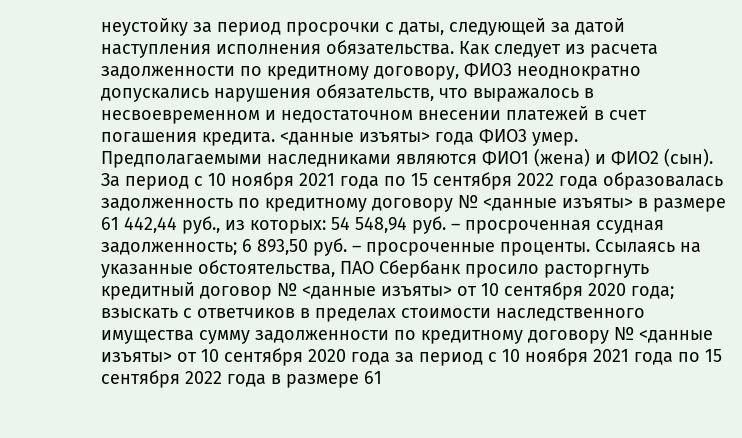неустойку за период просрочки с даты, следующей за датой наступления исполнения обязательства. Как следует из расчета задолженности по кредитному договору, ФИО3 неоднократно допускались нарушения обязательств, что выражалось в несвоевременном и недостаточном внесении платежей в счет погашения кредита. <данные изъяты> года ФИО3 умер. Предполагаемыми наследниками являются ФИО1 (жена) и ФИО2 (сын). За период с 10 ноября 2021 года по 15 сентября 2022 года образовалась задолженность по кредитному договору № <данные изъяты> в размере 61 442,44 руб., из которых: 54 548,94 руб. – просроченная ссудная задолженность; 6 893,50 руб. – просроченные проценты. Ссылаясь на указанные обстоятельства, ПАО Сбербанк просило расторгнуть кредитный договор № <данные изъяты> от 10 сентября 2020 года; взыскать с ответчиков в пределах стоимости наследственного имущества сумму задолженности по кредитному договору № <данные изъяты> от 10 сентября 2020 года за период с 10 ноября 2021 года по 15 сентября 2022 года в размере 61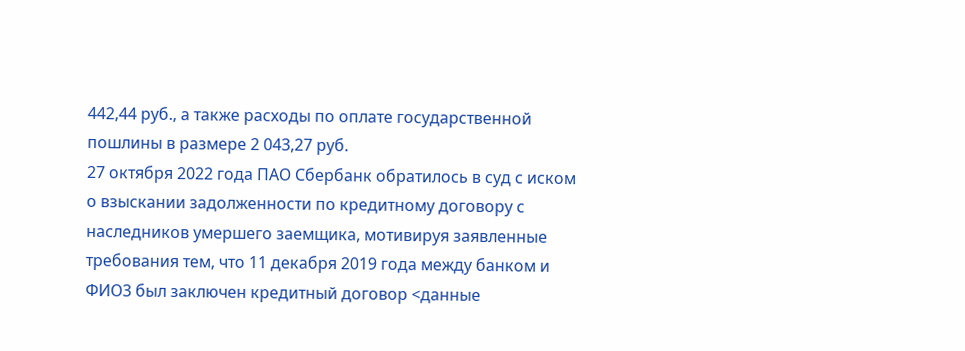442,44 руб., а также расходы по оплате государственной пошлины в размере 2 043,27 руб.
27 октября 2022 года ПАО Сбербанк обратилось в суд с иском о взыскании задолженности по кредитному договору с наследников умершего заемщика, мотивируя заявленные требования тем, что 11 декабря 2019 года между банком и ФИО3 был заключен кредитный договор <данные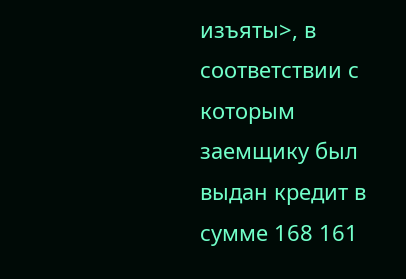изъяты>, в соответствии с которым заемщику был выдан кредит в сумме 168 161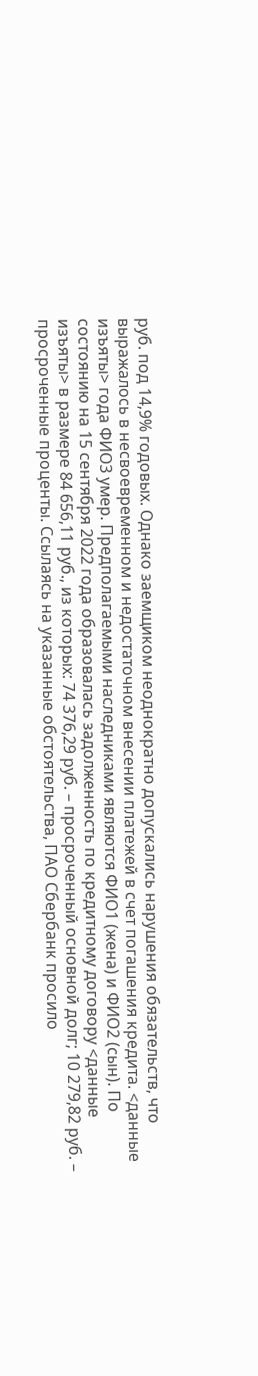руб. под 14,9% годовых. Однако заемщиком неоднократно допускались нарушения обязательств, что выражалось в несвоевременном и недостаточном внесении платежей в счет погашения кредита. <данные изъяты> года ФИО3 умер. Предполагаемыми наследниками являются ФИО1 (жена) и ФИО2 (сын). По состоянию на 15 сентября 2022 года образовалась задолженность по кредитному договору <данные изъяты> в размере 84 656,11 руб., из которых: 74 376,29 руб. – просроченный основной долг; 10 279,82 руб. – просроченные проценты. Ссылаясь на указанные обстоятельства, ПАО Сбербанк просило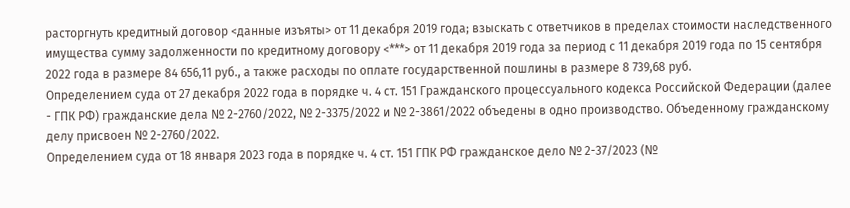расторгнуть кредитный договор <данные изъяты> от 11 декабря 2019 года; взыскать с ответчиков в пределах стоимости наследственного имущества сумму задолженности по кредитному договору <***> от 11 декабря 2019 года за период с 11 декабря 2019 года по 15 сентября 2022 года в размере 84 656,11 руб., а также расходы по оплате государственной пошлины в размере 8 739,68 руб.
Определением суда от 27 декабря 2022 года в порядке ч. 4 ст. 151 Гражданского процессуального кодекса Российской Федерации (далее - ГПК РФ) гражданские дела № 2-2760/2022, № 2-3375/2022 и № 2-3861/2022 объедены в одно производство. Объеденному гражданскому делу присвоен № 2-2760/2022.
Определением суда от 18 января 2023 года в порядке ч. 4 ст. 151 ГПК РФ гражданское дело № 2-37/2023 (№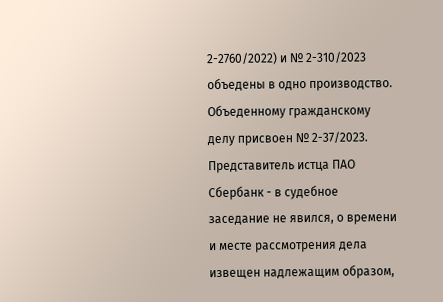2-2760/2022) и № 2-310/2023 объедены в одно производство. Объеденному гражданскому делу присвоен № 2-37/2023.
Представитель истца ПАО Сбербанк - в судебное заседание не явился, о времени и месте рассмотрения дела извещен надлежащим образом,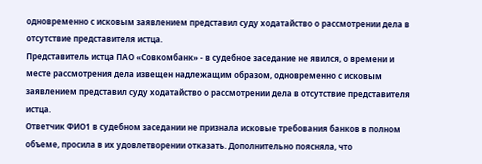одновременно с исковым заявлением представил суду ходатайство о рассмотрении дела в отсутствие представителя истца.
Представитель истца ПАО «Совкомбанк» - в судебное заседание не явился, о времени и месте рассмотрения дела извещен надлежащим образом, одновременно с исковым заявлением представил суду ходатайство о рассмотрении дела в отсутствие представителя истца.
Ответчик ФИО1 в судебном заседании не признала исковые требования банков в полном объеме, просила в их удовлетворении отказать. Дополнительно поясняла, что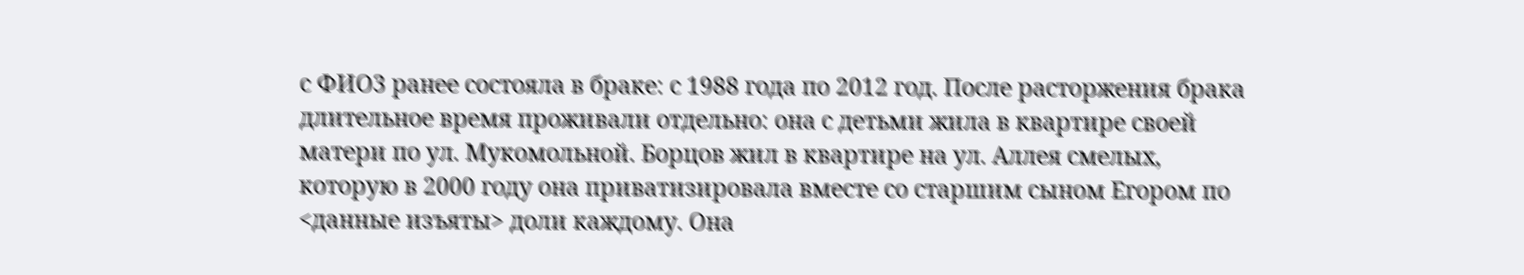с ФИО3 ранее состояла в браке: с 1988 года по 2012 год. После расторжения брака длительное время проживали отдельно: она с детьми жила в квартире своей матери по ул. Мукомольной. Борцов жил в квартире на ул. Аллея смелых, которую в 2000 году она приватизировала вместе со старшим сыном Егором по <данные изъяты> доли каждому. Она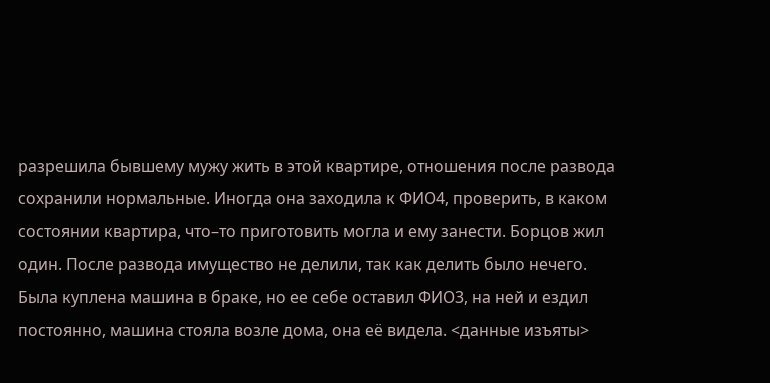разрешила бывшему мужу жить в этой квартире, отношения после развода сохранили нормальные. Иногда она заходила к ФИО4, проверить, в каком состоянии квартира, что–то приготовить могла и ему занести. Борцов жил один. После развода имущество не делили, так как делить было нечего. Была куплена машина в браке, но ее себе оставил ФИО3, на ней и ездил постоянно, машина стояла возле дома, она её видела. <данные изъяты>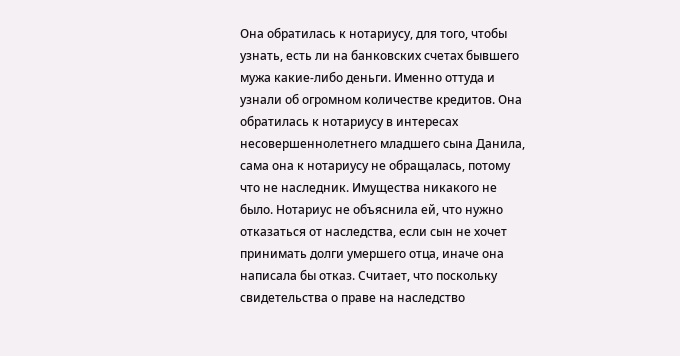Она обратилась к нотариусу, для того, чтобы узнать, есть ли на банковских счетах бывшего мужа какие-либо деньги. Именно оттуда и узнали об огромном количестве кредитов. Она обратилась к нотариусу в интересах несовершеннолетнего младшего сына Данила, сама она к нотариусу не обращалась, потому что не наследник. Имущества никакого не было. Нотариус не объяснила ей, что нужно отказаться от наследства, если сын не хочет принимать долги умершего отца, иначе она написала бы отказ. Считает, что поскольку свидетельства о праве на наследство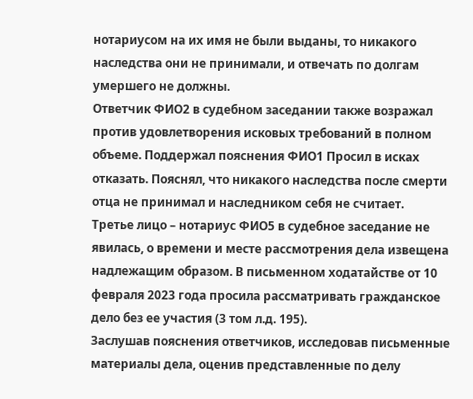нотариусом на их имя не были выданы, то никакого наследства они не принимали, и отвечать по долгам умершего не должны.
Ответчик ФИО2 в судебном заседании также возражал против удовлетворения исковых требований в полном объеме. Поддержал пояснения ФИО1 Просил в исках отказать. Пояснял, что никакого наследства после смерти отца не принимал и наследником себя не считает.
Третье лицо – нотариус ФИО5 в судебное заседание не явилась, о времени и месте рассмотрения дела извещена надлежащим образом. В письменном ходатайстве от 10 февраля 2023 года просила рассматривать гражданское дело без ее участия (3 том л.д. 195).
Заслушав пояснения ответчиков, исследовав письменные материалы дела, оценив представленные по делу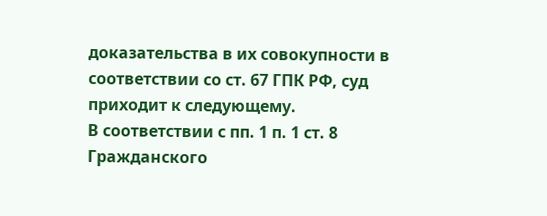доказательства в их совокупности в соответствии со ст. 67 ГПК РФ, суд приходит к следующему.
В соответствии с пп. 1 п. 1 ст. 8 Гражданского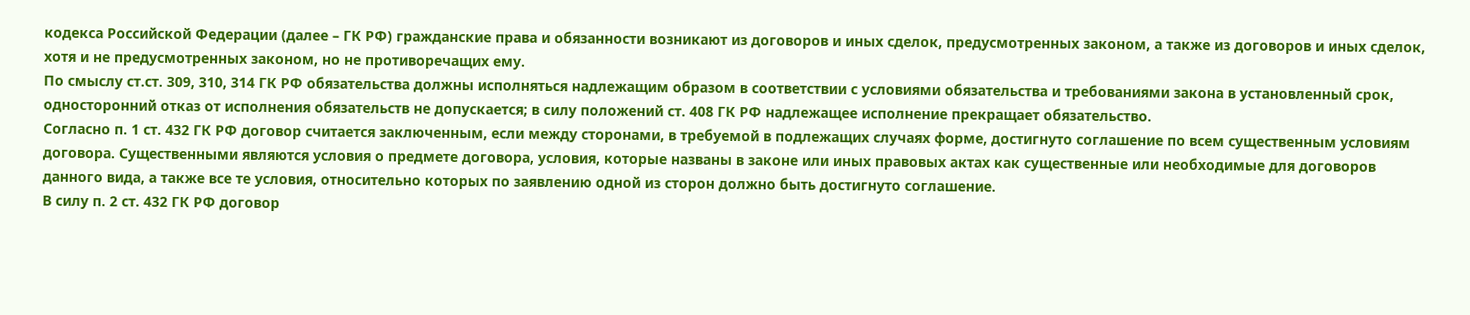кодекса Российской Федерации (далее – ГК РФ) гражданские права и обязанности возникают из договоров и иных сделок, предусмотренных законом, а также из договоров и иных сделок, хотя и не предусмотренных законом, но не противоречащих ему.
По смыслу ст.ст. 309, 310, 314 ГК РФ обязательства должны исполняться надлежащим образом в соответствии с условиями обязательства и требованиями закона в установленный срок, односторонний отказ от исполнения обязательств не допускается; в силу положений ст. 408 ГК РФ надлежащее исполнение прекращает обязательство.
Согласно п. 1 ст. 432 ГК РФ договор считается заключенным, если между сторонами, в требуемой в подлежащих случаях форме, достигнуто соглашение по всем существенным условиям договора. Существенными являются условия о предмете договора, условия, которые названы в законе или иных правовых актах как существенные или необходимые для договоров данного вида, а также все те условия, относительно которых по заявлению одной из сторон должно быть достигнуто соглашение.
В силу п. 2 ст. 432 ГК РФ договор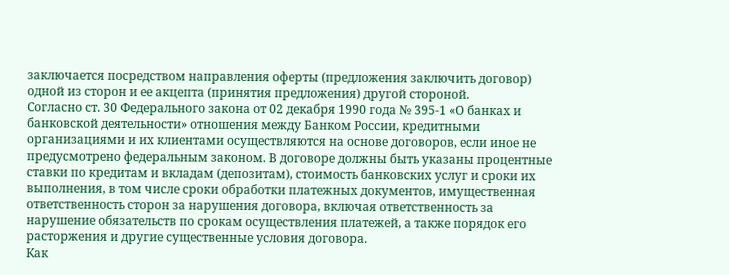заключается посредством направления оферты (предложения заключить договор) одной из сторон и ее акцепта (принятия предложения) другой стороной.
Согласно ст. 30 Федерального закона от 02 декабря 1990 года № 395-1 «О банках и банковской деятельности» отношения между Банком России, кредитными организациями и их клиентами осуществляются на основе договоров, если иное не предусмотрено федеральным законом. В договоре должны быть указаны процентные ставки по кредитам и вкладам (депозитам), стоимость банковских услуг и сроки их выполнения, в том числе сроки обработки платежных документов, имущественная ответственность сторон за нарушения договора, включая ответственность за нарушение обязательств по срокам осуществления платежей, а также порядок его расторжения и другие существенные условия договора.
Как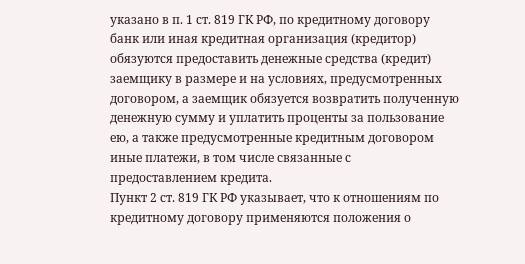указано в п. 1 ст. 819 ГК РФ, по кредитному договору банк или иная кредитная организация (кредитор) обязуются предоставить денежные средства (кредит) заемщику в размере и на условиях, предусмотренных договором, а заемщик обязуется возвратить полученную денежную сумму и уплатить проценты за пользование ею, а также предусмотренные кредитным договором иные платежи, в том числе связанные с предоставлением кредита.
Пункт 2 ст. 819 ГК РФ указывает, что к отношениям по кредитному договору применяются положения о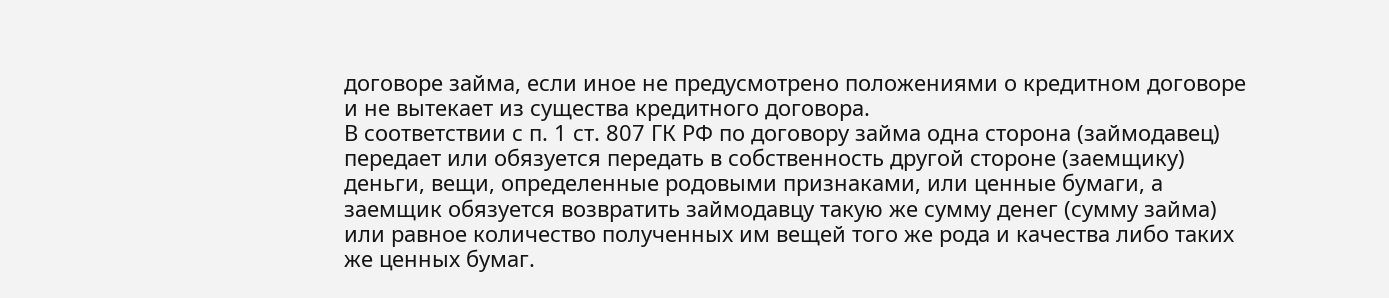договоре займа, если иное не предусмотрено положениями о кредитном договоре и не вытекает из существа кредитного договора.
В соответствии с п. 1 ст. 807 ГК РФ по договору займа одна сторона (займодавец) передает или обязуется передать в собственность другой стороне (заемщику) деньги, вещи, определенные родовыми признаками, или ценные бумаги, а заемщик обязуется возвратить займодавцу такую же сумму денег (сумму займа) или равное количество полученных им вещей того же рода и качества либо таких же ценных бумаг.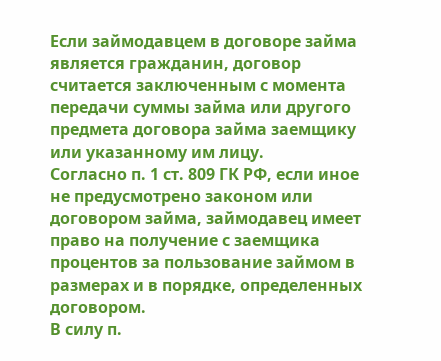Если займодавцем в договоре займа является гражданин, договор считается заключенным с момента передачи суммы займа или другого предмета договора займа заемщику или указанному им лицу.
Согласно п. 1 ст. 809 ГК РФ, если иное не предусмотрено законом или договором займа, займодавец имеет право на получение с заемщика процентов за пользование займом в размерах и в порядке, определенных договором.
В силу п.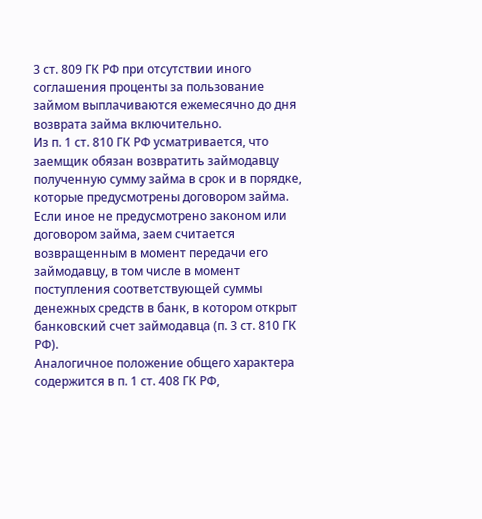3 ст. 809 ГК РФ при отсутствии иного соглашения проценты за пользование займом выплачиваются ежемесячно до дня возврата займа включительно.
Из п. 1 ст. 810 ГК РФ усматривается, что заемщик обязан возвратить займодавцу полученную сумму займа в срок и в порядке, которые предусмотрены договором займа.
Если иное не предусмотрено законом или договором займа, заем считается возвращенным в момент передачи его займодавцу, в том числе в момент поступления соответствующей суммы денежных средств в банк, в котором открыт банковский счет займодавца (п. 3 ст. 810 ГК РФ).
Аналогичное положение общего характера содержится в п. 1 ст. 408 ГК РФ,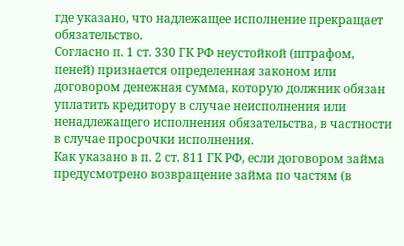где указано, что надлежащее исполнение прекращает обязательство.
Согласно п. 1 ст. 330 ГК РФ неустойкой (штрафом, пеней) признается определенная законом или договором денежная сумма, которую должник обязан уплатить кредитору в случае неисполнения или ненадлежащего исполнения обязательства, в частности в случае просрочки исполнения.
Как указано в п. 2 ст. 811 ГК РФ, если договором займа предусмотрено возвращение займа по частям (в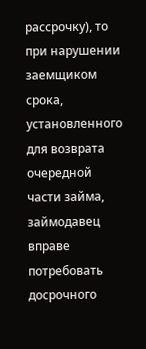рассрочку), то при нарушении заемщиком срока, установленного для возврата очередной части займа, займодавец вправе потребовать досрочного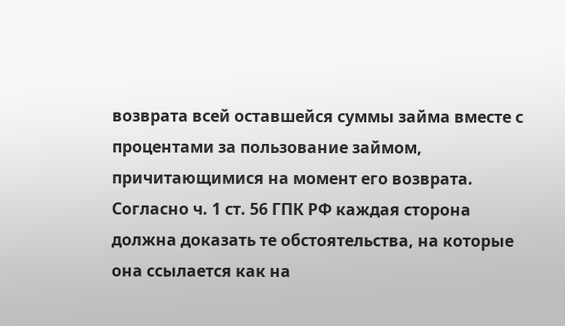возврата всей оставшейся суммы займа вместе с процентами за пользование займом, причитающимися на момент его возврата.
Согласно ч. 1 ст. 56 ГПК РФ каждая сторона должна доказать те обстоятельства, на которые она ссылается как на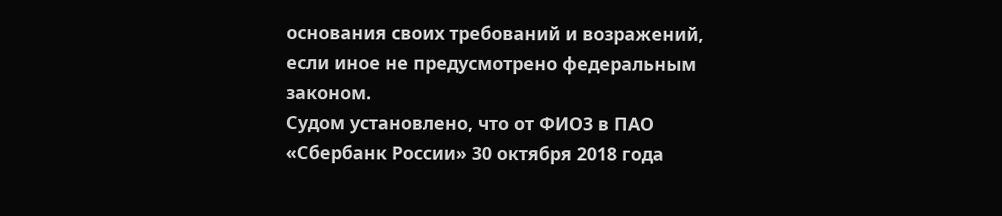основания своих требований и возражений, если иное не предусмотрено федеральным законом.
Судом установлено, что от ФИО3 в ПАО «Сбербанк России» 30 октября 2018 года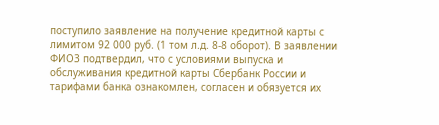поступило заявление на получение кредитной карты с лимитом 92 000 руб. (1 том л.д. 8-8 оборот). В заявлении ФИО3 подтвердил, что с условиями выпуска и обслуживания кредитной карты Сбербанк России и тарифами банка ознакомлен, согласен и обязуется их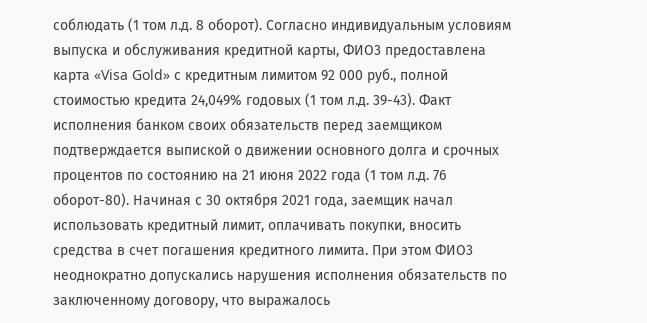соблюдать (1 том л.д. 8 оборот). Согласно индивидуальным условиям выпуска и обслуживания кредитной карты, ФИО3 предоставлена карта «Visa Gold» с кредитным лимитом 92 000 руб., полной стоимостью кредита 24,049% годовых (1 том л.д. 39-43). Факт исполнения банком своих обязательств перед заемщиком подтверждается выпиской о движении основного долга и срочных процентов по состоянию на 21 июня 2022 года (1 том л.д. 76 оборот-80). Начиная с 30 октября 2021 года, заемщик начал использовать кредитный лимит, оплачивать покупки, вносить средства в счет погашения кредитного лимита. При этом ФИО3 неоднократно допускались нарушения исполнения обязательств по заключенному договору, что выражалось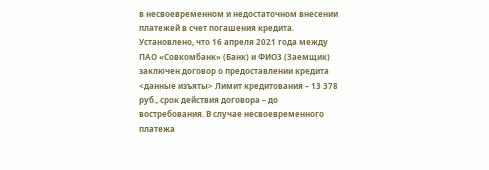в несвоевременном и недостаточном внесении платежей в счет погашения кредита.
Установлено, что 16 апреля 2021 года между ПАО «Совкомбанк» (Банк) и ФИО3 (Заемщик) заключен договор о предоставлении кредита <данные изъяты> Лимит кредитования – 13 378 руб., срок действия договора – до востребования. В случае несвоевременного платежа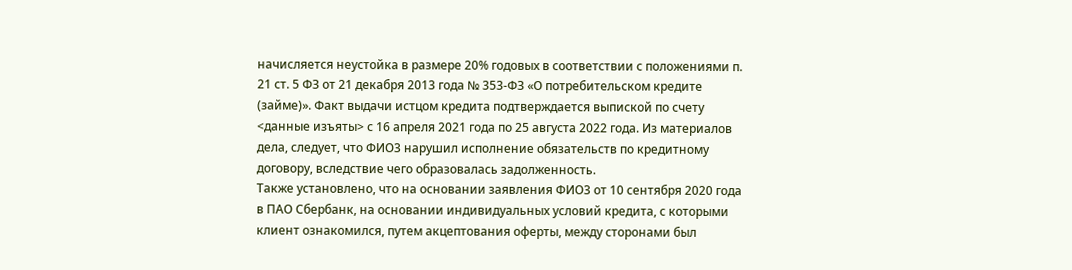начисляется неустойка в размере 20% годовых в соответствии с положениями п. 21 ст. 5 ФЗ от 21 декабря 2013 года № 353-ФЗ «О потребительском кредите (займе)». Факт выдачи истцом кредита подтверждается выпиской по счету <данные изъяты> с 16 апреля 2021 года по 25 августа 2022 года. Из материалов дела, следует, что ФИО3 нарушил исполнение обязательств по кредитному договору, вследствие чего образовалась задолженность.
Также установлено, что на основании заявления ФИО3 от 10 сентября 2020 года в ПАО Сбербанк, на основании индивидуальных условий кредита, с которыми клиент ознакомился, путем акцептования оферты, между сторонами был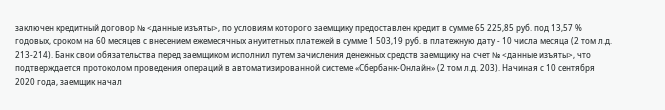заключен кредитный договор № <данные изъяты>, по условиям которого заемщику предоставлен кредит в сумме 65 225,85 руб. под 13,57 % годовых, сроком на 60 месяцев с внесением ежемесячных ануитетных платежей в сумме 1 503,19 руб. в платежную дату - 10 числа месяца (2 том л.д. 213-214). Банк свои обязательства перед заемщиком исполнил путем зачисления денежных средств заемщику на счет № <данные изъяты>, что подтверждается протоколом проведения операций в автоматизированной системе «Сбербанк-Онлайн» (2 том л.д. 203). Начиная с 10 сентября 2020 года, заемщик начал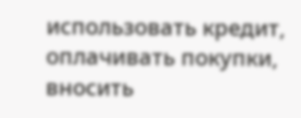использовать кредит, оплачивать покупки, вносить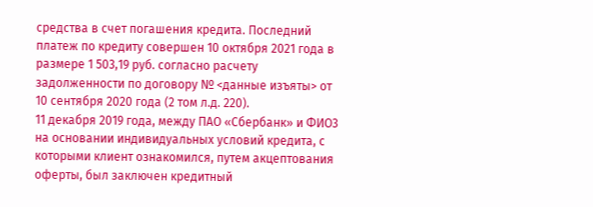средства в счет погашения кредита. Последний платеж по кредиту совершен 10 октября 2021 года в размере 1 503,19 руб. согласно расчету задолженности по договору № <данные изъяты> от 10 сентября 2020 года (2 том л.д. 220).
11 декабря 2019 года, между ПАО «Сбербанк» и ФИО3 на основании индивидуальных условий кредита, с которыми клиент ознакомился, путем акцептования оферты, был заключен кредитный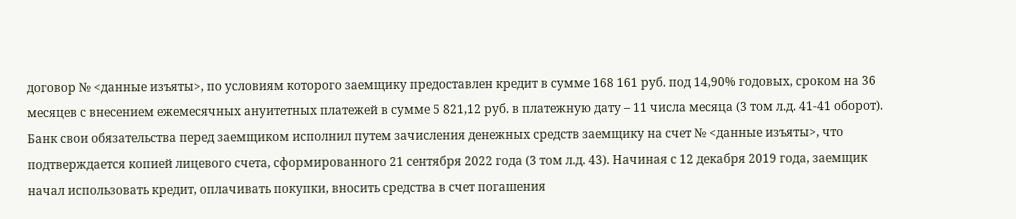договор № <данные изъяты>, по условиям которого заемщику предоставлен кредит в сумме 168 161 руб. под 14,90% годовых, сроком на 36 месяцев с внесением ежемесячных ануитетных платежей в сумме 5 821,12 руб. в платежную дату – 11 числа месяца (3 том л.д. 41-41 оборот). Банк свои обязательства перед заемщиком исполнил путем зачисления денежных средств заемщику на счет № <данные изъяты>, что подтверждается копией лицевого счета, сформированного 21 сентября 2022 года (3 том л.д. 43). Начиная с 12 декабря 2019 года, заемщик начал использовать кредит, оплачивать покупки, вносить средства в счет погашения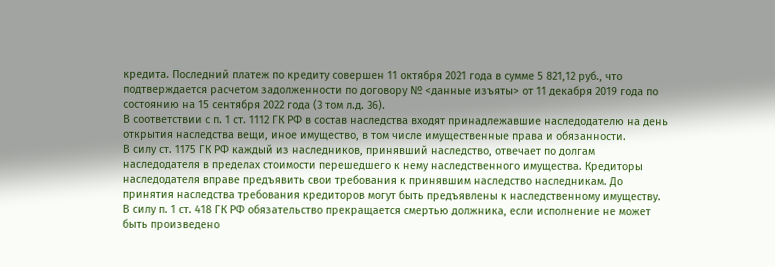кредита. Последний платеж по кредиту совершен 11 октября 2021 года в сумме 5 821,12 руб., что подтверждается расчетом задолженности по договору № <данные изъяты> от 11 декабря 2019 года по состоянию на 15 сентября 2022 года (3 том л.д. 36).
В соответствии с п. 1 ст. 1112 ГК РФ в состав наследства входят принадлежавшие наследодателю на день открытия наследства вещи, иное имущество, в том числе имущественные права и обязанности.
В силу ст. 1175 ГК РФ каждый из наследников, принявший наследство, отвечает по долгам наследодателя в пределах стоимости перешедшего к нему наследственного имущества. Кредиторы наследодателя вправе предъявить свои требования к принявшим наследство наследникам. До принятия наследства требования кредиторов могут быть предъявлены к наследственному имуществу.
В силу п. 1 ст. 418 ГК РФ обязательство прекращается смертью должника, если исполнение не может быть произведено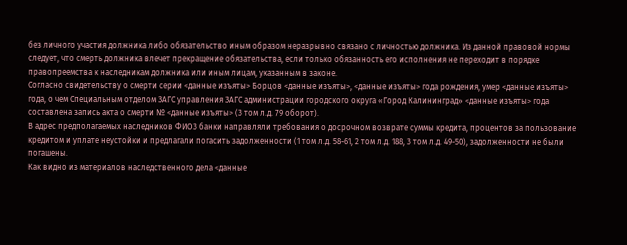без личного участия должника либо обязательство иным образом неразрывно связано с личностью должника. Из данной правовой нормы следует, что смерть должника влечет прекращение обязательства, если только обязанность его исполнения не переходит в порядке правопреемства к наследникам должника или иным лицам, указанным в законе.
Согласно свидетельству о смерти серии <данные изъяты> Борцов <данные изъяты>, <данные изъяты> года рождения, умер <данные изъяты> года, о чем Специальным отделом ЗАГС управления ЗАГС администрации городского округа «Город Калининград» <данные изъяты> года составлена запись акта о смерти № <данные изъяты> (3 том л.д. 79 оборот).
В адрес предполагаемых наследников ФИО3 банки направляли требования о досрочном возврате суммы кредита, процентов за пользование кредитом и уплате неустойки и предлагали погасить задолженности (1 том л.д. 58-61, 2 том л.д. 188, 3 том л.д. 49-50), задолженности не были погашены.
Как видно из материалов наследственного дела <данные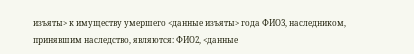изъяты> к имуществу умершего <данные изъяты> года ФИО3, наследником, принявшим наследство, являются: ФИО2, <данные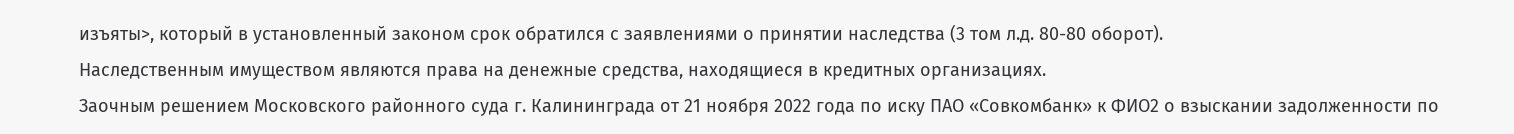изъяты>, который в установленный законом срок обратился с заявлениями о принятии наследства (3 том л.д. 80-80 оборот).
Наследственным имуществом являются права на денежные средства, находящиеся в кредитных организациях.
Заочным решением Московского районного суда г. Калининграда от 21 ноября 2022 года по иску ПАО «Совкомбанк» к ФИО2 о взыскании задолженности по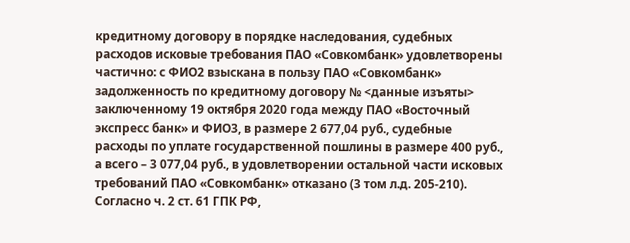кредитному договору в порядке наследования, судебных расходов исковые требования ПАО «Совкомбанк» удовлетворены частично: с ФИО2 взыскана в пользу ПАО «Совкомбанк» задолженность по кредитному договору № <данные изъяты> заключенному 19 октября 2020 года между ПАО «Восточный экспресс банк» и ФИО3, в размере 2 677,04 руб., судебные расходы по уплате государственной пошлины в размере 400 руб., а всего – 3 077,04 руб., в удовлетворении остальной части исковых требований ПАО «Совкомбанк» отказано (3 том л.д. 205-210).
Согласно ч. 2 ст. 61 ГПК РФ,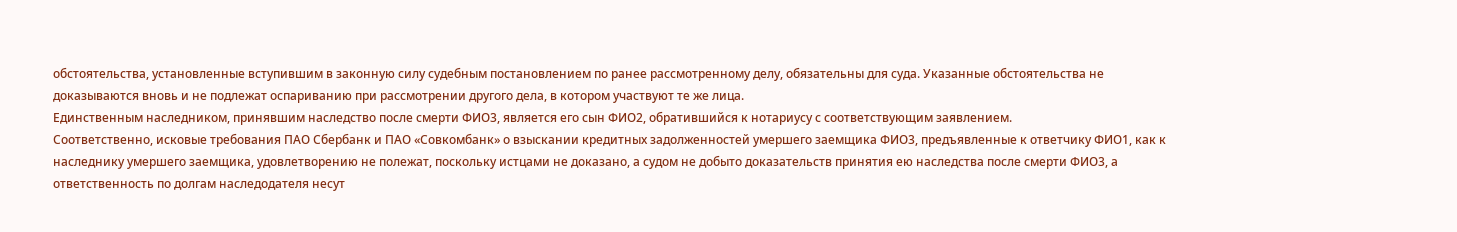обстоятельства, установленные вступившим в законную силу судебным постановлением по ранее рассмотренному делу, обязательны для суда. Указанные обстоятельства не доказываются вновь и не подлежат оспариванию при рассмотрении другого дела, в котором участвуют те же лица.
Единственным наследником, принявшим наследство после смерти ФИО3, является его сын ФИО2, обратившийся к нотариусу с соответствующим заявлением.
Соответственно, исковые требования ПАО Сбербанк и ПАО «Совкомбанк» о взыскании кредитных задолженностей умершего заемщика ФИО3, предъявленные к ответчику ФИО1, как к наследнику умершего заемщика, удовлетворению не полежат, поскольку истцами не доказано, а судом не добыто доказательств принятия ею наследства после смерти ФИО3, а ответственность по долгам наследодателя несут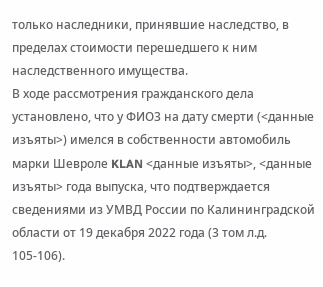только наследники, принявшие наследство, в пределах стоимости перешедшего к ним наследственного имущества.
В ходе рассмотрения гражданского дела установлено, что у ФИО3 на дату смерти (<данные изъяты>) имелся в собственности автомобиль марки Шевроле KLAN <данные изъяты>, <данные изъяты> года выпуска, что подтверждается сведениями из УМВД России по Калининградской области от 19 декабря 2022 года (3 том л.д. 105-106).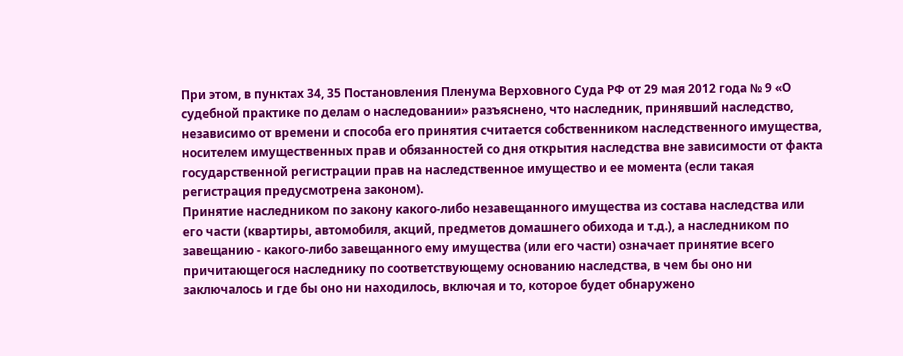При этом, в пунктах 34, 35 Постановления Пленума Верховного Суда РФ от 29 мая 2012 года № 9 «О судебной практике по делам о наследовании» разъяснено, что наследник, принявший наследство, независимо от времени и способа его принятия считается собственником наследственного имущества, носителем имущественных прав и обязанностей со дня открытия наследства вне зависимости от факта государственной регистрации прав на наследственное имущество и ее момента (если такая регистрация предусмотрена законом).
Принятие наследником по закону какого-либо незавещанного имущества из состава наследства или его части (квартиры, автомобиля, акций, предметов домашнего обихода и т.д.), а наследником по завещанию - какого-либо завещанного ему имущества (или его части) означает принятие всего причитающегося наследнику по соответствующему основанию наследства, в чем бы оно ни заключалось и где бы оно ни находилось, включая и то, которое будет обнаружено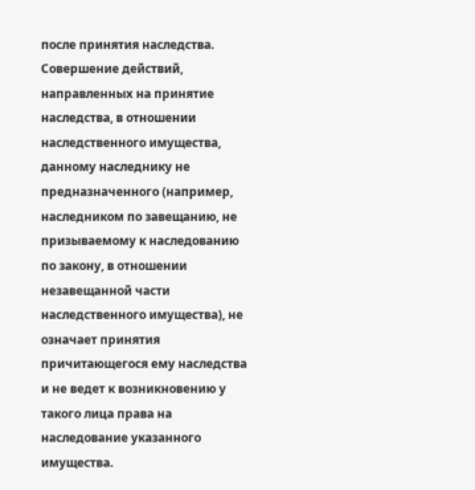после принятия наследства. Совершение действий, направленных на принятие наследства, в отношении наследственного имущества, данному наследнику не предназначенного (например, наследником по завещанию, не призываемому к наследованию по закону, в отношении незавещанной части наследственного имущества), не означает принятия причитающегося ему наследства и не ведет к возникновению у такого лица права на наследование указанного имущества.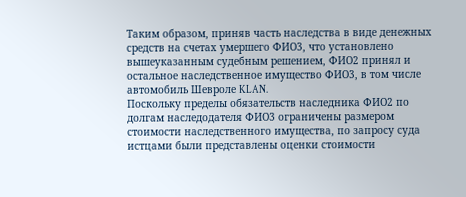Таким образом, приняв часть наследства в виде денежных средств на счетах умершего ФИО3, что установлено вышеуказанным судебным решением, ФИО2 принял и остальное наследственное имущество ФИО3, в том числе автомобиль Шевроле KLAN.
Поскольку пределы обязательств наследника ФИО2 по долгам наследодателя ФИО3 ограничены размером стоимости наследственного имущества, по запросу суда истцами были представлены оценки стоимости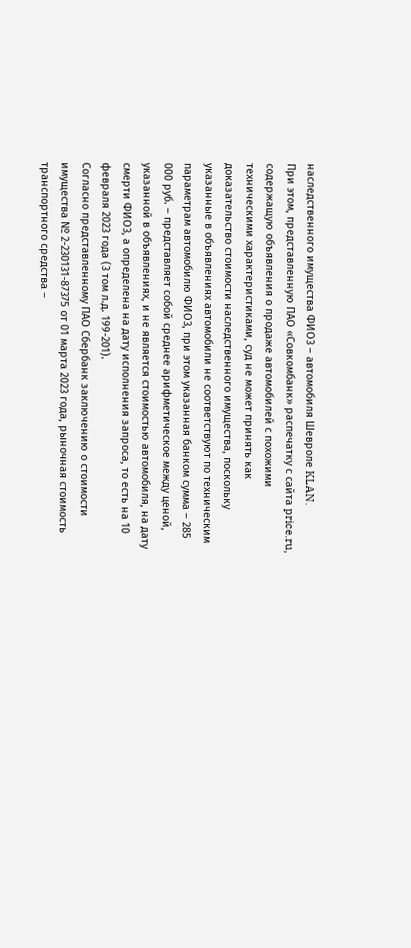наследственного имущества ФИО3 – автомобиля Шевроле KLAN.
При этом, представленную ПАО «Совкомбанк» распечатку с сайта price.ru, содержащую объявления о продаже автомобилей с похожими техническими характеристиками, суд не может принять как доказательство стоимости наследственного имущества, поскольку указанные в объявлениях автомобили не соответствуют по техническим параметрам автомобилю ФИО3, при этом указанная банком сумма – 285 000 руб. – представляет собой среднее арифметическое между ценой, указанной в объявлениях, и не является стоимостью автомобиля, на дату смерти ФИО3, а определена на дату исполнения запроса, то есть на 10 февраля 2023 года (3 том л.д. 199-201).
Согласно представленному ПАО Сбербанк заключению о стоимости имущества № 2-230131-87375 от 01 марта 2023 года, рыночная стоимость транспортного средства –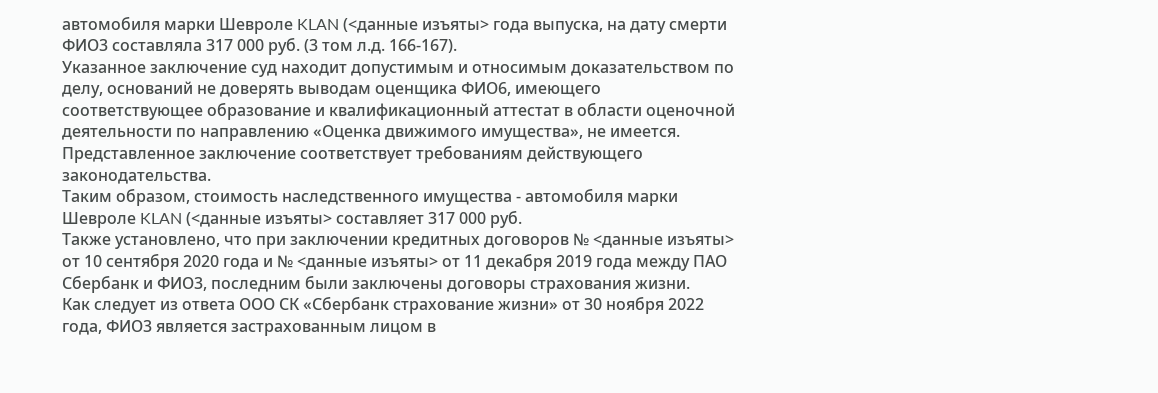автомобиля марки Шевроле KLAN (<данные изъяты> года выпуска, на дату смерти ФИО3 составляла 317 000 руб. (3 том л.д. 166-167).
Указанное заключение суд находит допустимым и относимым доказательством по делу, оснований не доверять выводам оценщика ФИО6, имеющего соответствующее образование и квалификационный аттестат в области оценочной деятельности по направлению «Оценка движимого имущества», не имеется. Представленное заключение соответствует требованиям действующего законодательства.
Таким образом, стоимость наследственного имущества - автомобиля марки Шевроле KLAN (<данные изъяты> составляет 317 000 руб.
Также установлено, что при заключении кредитных договоров № <данные изъяты> от 10 сентября 2020 года и № <данные изъяты> от 11 декабря 2019 года между ПАО Сбербанк и ФИО3, последним были заключены договоры страхования жизни.
Как следует из ответа ООО СК «Сбербанк страхование жизни» от 30 ноября 2022 года, ФИО3 является застрахованным лицом в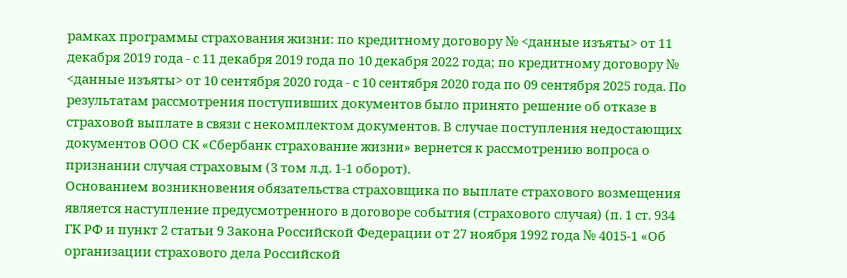рамках программы страхования жизни: по кредитному договору № <данные изъяты> от 11 декабря 2019 года - с 11 декабря 2019 года по 10 декабря 2022 года; по кредитному договору № <данные изъяты> от 10 сентября 2020 года - с 10 сентября 2020 года по 09 сентября 2025 года. По результатам рассмотрения поступивших документов было принято решение об отказе в страховой выплате в связи с некомплектом документов. В случае поступления недостающих документов ООО СК «Сбербанк страхование жизни» вернется к рассмотрению вопроса о признании случая страховым (3 том л.д. 1-1 оборот).
Основанием возникновения обязательства страховщика по выплате страхового возмещения является наступление предусмотренного в договоре события (страхового случая) (п. 1 ст. 934 ГК РФ и пункт 2 статьи 9 Закона Российской Федерации от 27 ноября 1992 года № 4015-1 «Об организации страхового дела Российской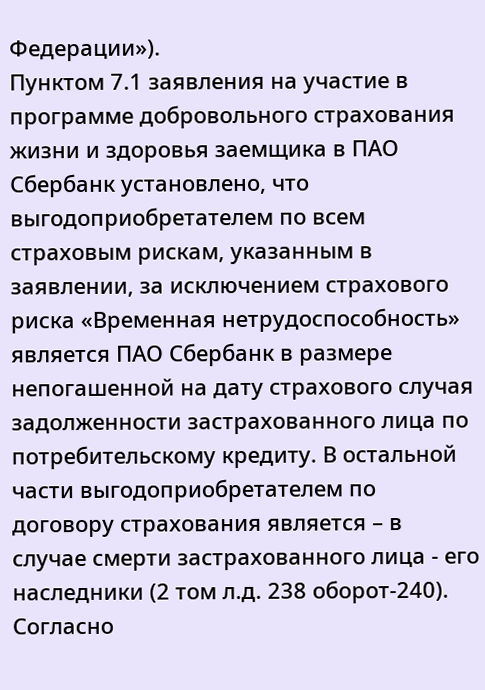Федерации»).
Пунктом 7.1 заявления на участие в программе добровольного страхования жизни и здоровья заемщика в ПАО Сбербанк установлено, что выгодоприобретателем по всем страховым рискам, указанным в заявлении, за исключением страхового риска «Временная нетрудоспособность» является ПАО Сбербанк в размере непогашенной на дату страхового случая задолженности застрахованного лица по потребительскому кредиту. В остальной части выгодоприобретателем по договору страхования является – в случае смерти застрахованного лица - его наследники (2 том л.д. 238 оборот-240).
Согласно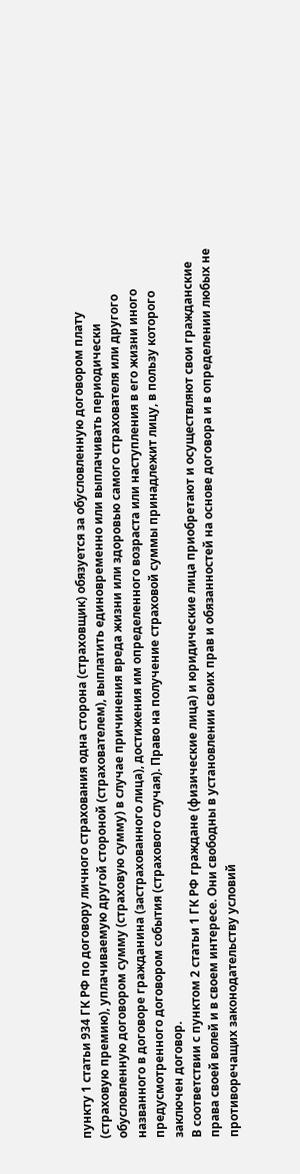пункту 1 статьи 934 ГК РФ по договору личного страхования одна сторона (страховщик) обязуется за обусловленную договором плату (страховую премию), уплачиваемую другой стороной (страхователем), выплатить единовременно или выплачивать периодически обусловленную договором сумму (страховую сумму) в случае причинения вреда жизни или здоровью самого страхователя или другого названного в договоре гражданина (застрахованного лица), достижения им определенного возраста или наступления в его жизни иного предусмотренного договором события (страхового случая). Право на получение страховой суммы принадлежит лицу, в пользу которого заключен договор.
В соответствии с пунктом 2 статьи 1 ГК РФ граждане (физические лица) и юридические лица приобретают и осуществляют свои гражданские права своей волей и в своем интересе. Они свободны в установлении своих прав и обязанностей на основе договора и в определении любых не противоречащих законодательству условий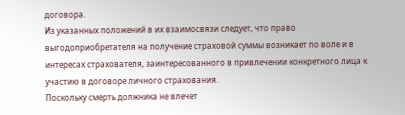договора.
Из указанных положений в их взаимосвязи следует, что право выгодоприобретателя на получение страховой суммы возникает по воле и в интересах страхователя, заинтересованного в привлечении конкретного лица к участию в договоре личного страхования.
Поскольку смерть должника не влечет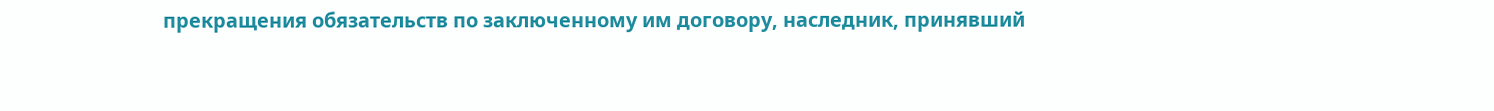прекращения обязательств по заключенному им договору, наследник, принявший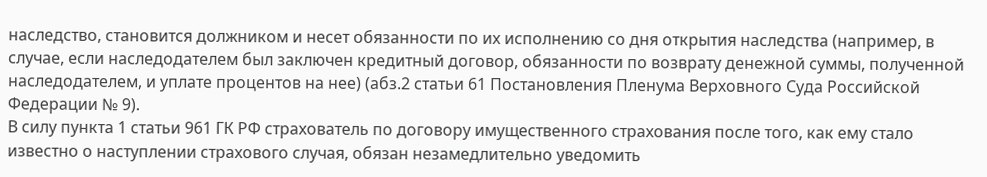наследство, становится должником и несет обязанности по их исполнению со дня открытия наследства (например, в случае, если наследодателем был заключен кредитный договор, обязанности по возврату денежной суммы, полученной наследодателем, и уплате процентов на нее) (абз.2 статьи 61 Постановления Пленума Верховного Суда Российской Федерации № 9).
В силу пункта 1 статьи 961 ГК РФ страхователь по договору имущественного страхования после того, как ему стало известно о наступлении страхового случая, обязан незамедлительно уведомить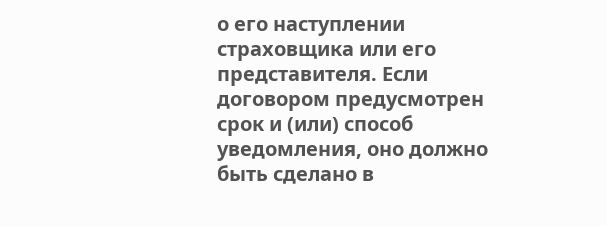о его наступлении страховщика или его представителя. Если договором предусмотрен срок и (или) способ уведомления, оно должно быть сделано в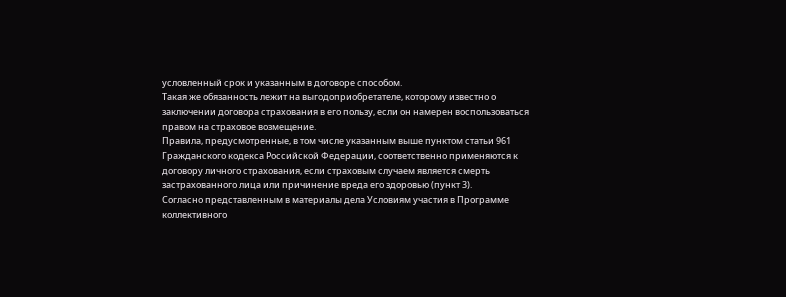условленный срок и указанным в договоре способом.
Такая же обязанность лежит на выгодоприобретателе, которому известно о заключении договора страхования в его пользу, если он намерен воспользоваться правом на страховое возмещение.
Правила, предусмотренные, в том числе указанным выше пунктом статьи 961 Гражданского кодекса Российской Федерации, соответственно применяются к договору личного страхования, если страховым случаем является смерть застрахованного лица или причинение вреда его здоровью (пункт 3).
Согласно представленным в материалы дела Условиям участия в Программе коллективного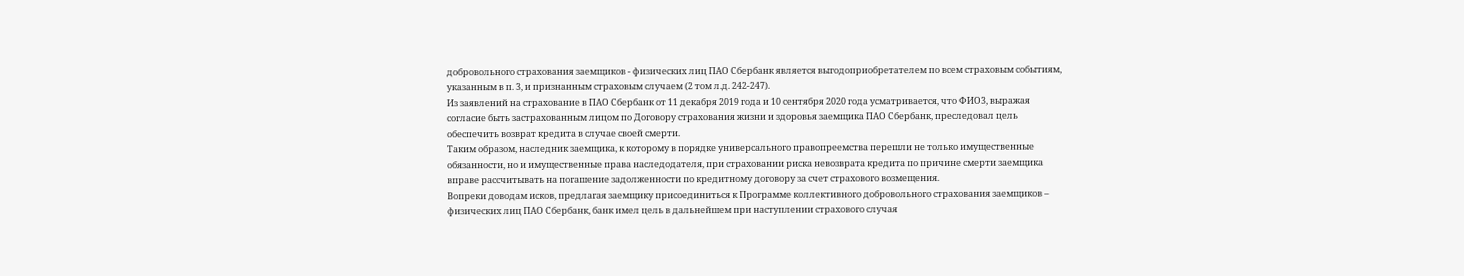добровольного страхования заемщиков - физических лиц ПАО Сбербанк является выгодоприобретателем по всем страховым событиям, указанным в п. 3, и признанным страховым случаем (2 том л.д. 242-247).
Из заявлений на страхование в ПАО Сбербанк от 11 декабря 2019 года и 10 сентября 2020 года усматривается, что ФИО3, выражая согласие быть застрахованным лицом по Договору страхования жизни и здоровья заемщика ПАО Сбербанк, преследовал цель обеспечить возврат кредита в случае своей смерти.
Таким образом, наследник заемщика, к которому в порядке универсального правопреемства перешли не только имущественные обязанности, но и имущественные права наследодателя, при страховании риска невозврата кредита по причине смерти заемщика вправе рассчитывать на погашение задолженности по кредитному договору за счет страхового возмещения.
Вопреки доводам исков, предлагая заемщику присоединиться к Программе коллективного добровольного страхования заемщиков – физических лиц ПАО Сбербанк, банк имел цель в дальнейшем при наступлении страхового случая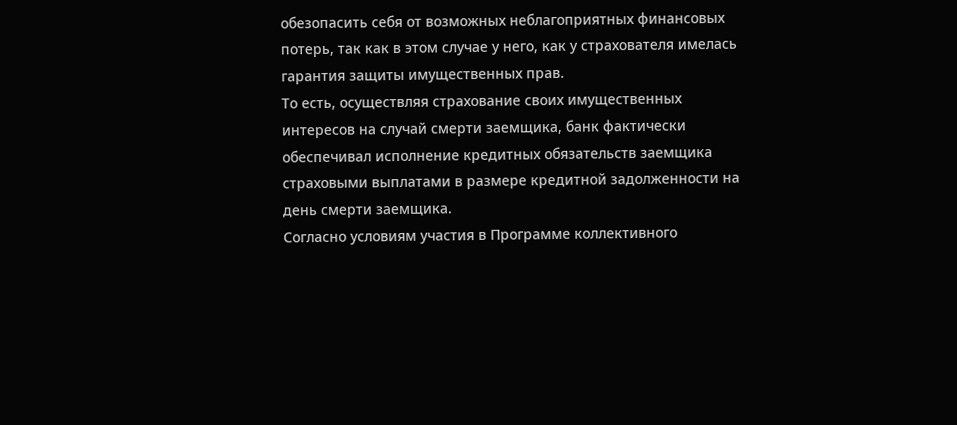обезопасить себя от возможных неблагоприятных финансовых потерь, так как в этом случае у него, как у страхователя имелась гарантия защиты имущественных прав.
То есть, осуществляя страхование своих имущественных интересов на случай смерти заемщика, банк фактически обеспечивал исполнение кредитных обязательств заемщика страховыми выплатами в размере кредитной задолженности на день смерти заемщика.
Согласно условиям участия в Программе коллективного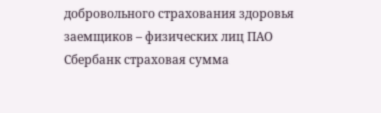добровольного страхования здоровья заемщиков – физических лиц ПАО Сбербанк страховая сумма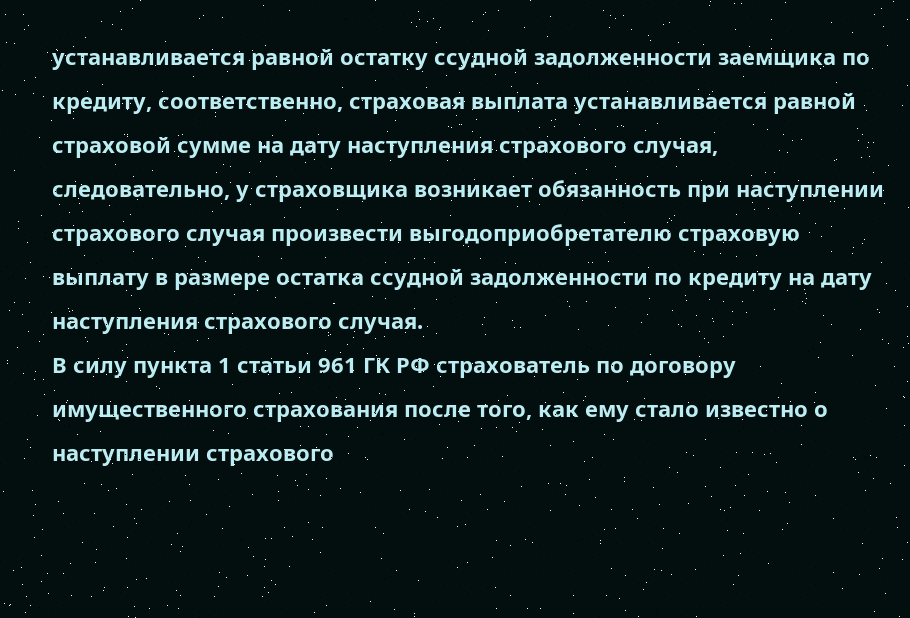устанавливается равной остатку ссудной задолженности заемщика по кредиту, соответственно, страховая выплата устанавливается равной страховой сумме на дату наступления страхового случая, следовательно, у страховщика возникает обязанность при наступлении страхового случая произвести выгодоприобретателю страховую выплату в размере остатка ссудной задолженности по кредиту на дату наступления страхового случая.
В силу пункта 1 статьи 961 ГК РФ страхователь по договору имущественного страхования после того, как ему стало известно о наступлении страхового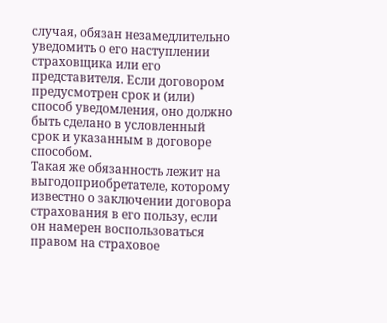случая, обязан незамедлительно уведомить о его наступлении страховщика или его представителя. Если договором предусмотрен срок и (или) способ уведомления, оно должно быть сделано в условленный срок и указанным в договоре способом.
Такая же обязанность лежит на выгодоприобретателе, которому известно о заключении договора страхования в его пользу, если он намерен воспользоваться правом на страховое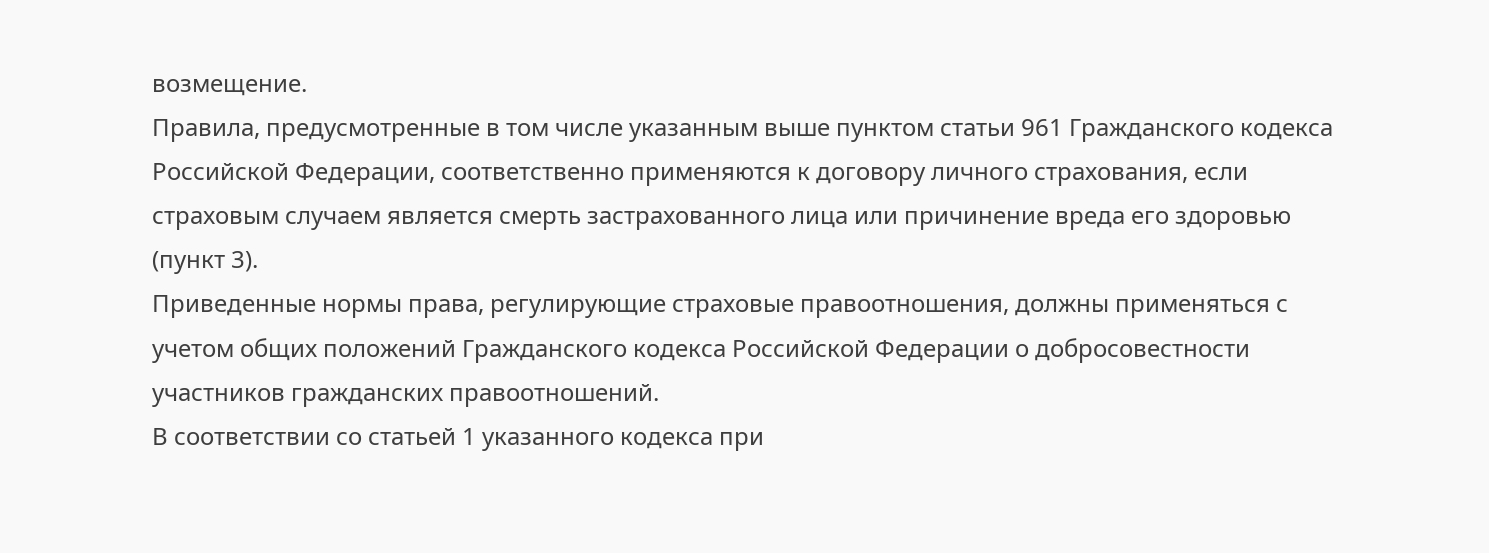возмещение.
Правила, предусмотренные в том числе указанным выше пунктом статьи 961 Гражданского кодекса Российской Федерации, соответственно применяются к договору личного страхования, если страховым случаем является смерть застрахованного лица или причинение вреда его здоровью (пункт 3).
Приведенные нормы права, регулирующие страховые правоотношения, должны применяться с учетом общих положений Гражданского кодекса Российской Федерации о добросовестности участников гражданских правоотношений.
В соответствии со статьей 1 указанного кодекса при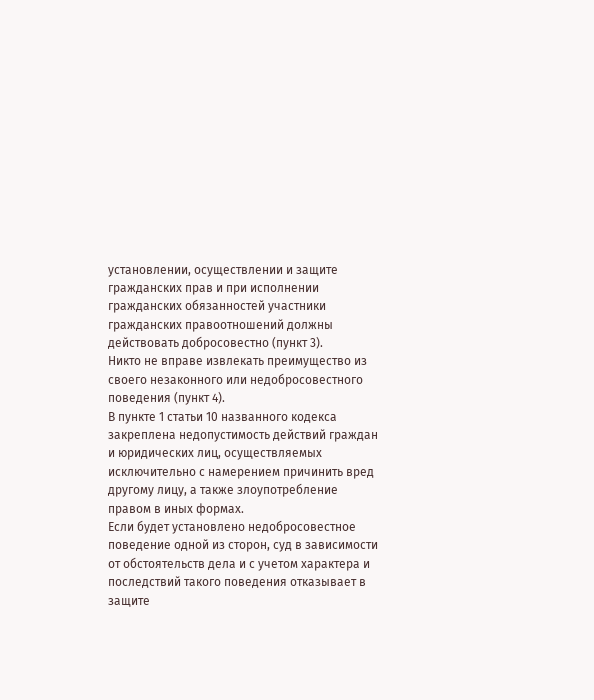установлении, осуществлении и защите гражданских прав и при исполнении гражданских обязанностей участники гражданских правоотношений должны действовать добросовестно (пункт 3).
Никто не вправе извлекать преимущество из своего незаконного или недобросовестного поведения (пункт 4).
В пункте 1 статьи 10 названного кодекса закреплена недопустимость действий граждан и юридических лиц, осуществляемых исключительно с намерением причинить вред другому лицу, а также злоупотребление правом в иных формах.
Если будет установлено недобросовестное поведение одной из сторон, суд в зависимости от обстоятельств дела и с учетом характера и последствий такого поведения отказывает в защите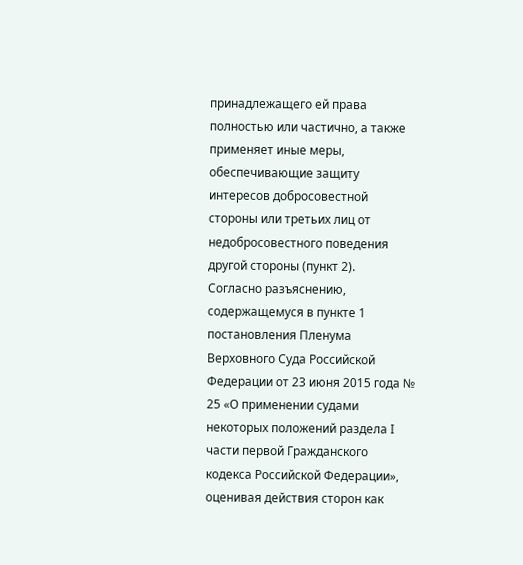принадлежащего ей права полностью или частично, а также применяет иные меры, обеспечивающие защиту интересов добросовестной стороны или третьих лиц от недобросовестного поведения другой стороны (пункт 2).
Согласно разъяснению, содержащемуся в пункте 1 постановления Пленума Верховного Суда Российской Федерации от 23 июня 2015 года № 25 «О применении судами некоторых положений раздела I части первой Гражданского кодекса Российской Федерации», оценивая действия сторон как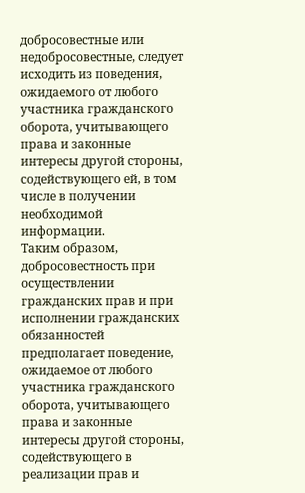добросовестные или недобросовестные, следует исходить из поведения, ожидаемого от любого участника гражданского оборота, учитывающего права и законные интересы другой стороны, содействующего ей, в том числе в получении необходимой информации.
Таким образом, добросовестность при осуществлении гражданских прав и при исполнении гражданских обязанностей предполагает поведение, ожидаемое от любого участника гражданского оборота, учитывающего права и законные интересы другой стороны, содействующего в реализации прав и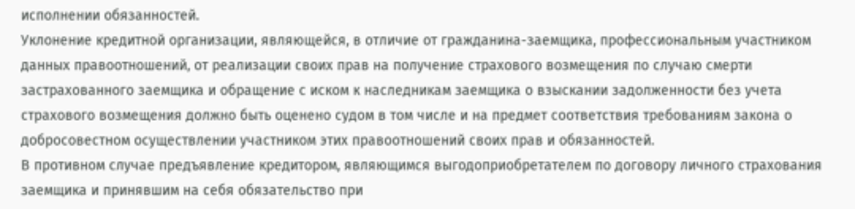исполнении обязанностей.
Уклонение кредитной организации, являющейся, в отличие от гражданина-заемщика, профессиональным участником данных правоотношений, от реализации своих прав на получение страхового возмещения по случаю смерти застрахованного заемщика и обращение с иском к наследникам заемщика о взыскании задолженности без учета страхового возмещения должно быть оценено судом в том числе и на предмет соответствия требованиям закона о добросовестном осуществлении участником этих правоотношений своих прав и обязанностей.
В противном случае предъявление кредитором, являющимся выгодоприобретателем по договору личного страхования заемщика и принявшим на себя обязательство при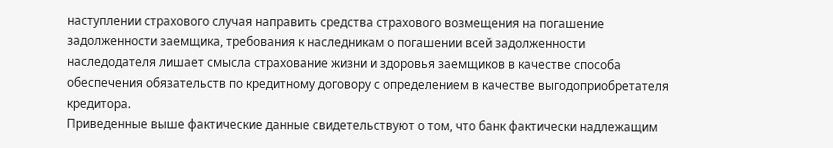наступлении страхового случая направить средства страхового возмещения на погашение задолженности заемщика, требования к наследникам о погашении всей задолженности наследодателя лишает смысла страхование жизни и здоровья заемщиков в качестве способа обеспечения обязательств по кредитному договору с определением в качестве выгодоприобретателя кредитора.
Приведенные выше фактические данные свидетельствуют о том, что банк фактически надлежащим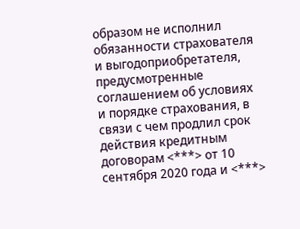образом не исполнил обязанности страхователя и выгодоприобретателя, предусмотренные соглашением об условиях и порядке страхования, в связи с чем продлил срок действия кредитным договорам <***> от 10 сентября 2020 года и <***>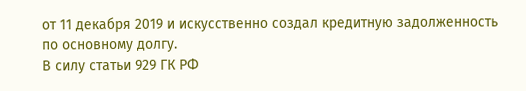от 11 декабря 2019 и искусственно создал кредитную задолженность по основному долгу.
В силу статьи 929 ГК РФ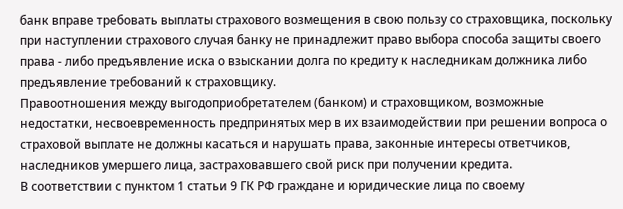банк вправе требовать выплаты страхового возмещения в свою пользу со страховщика, поскольку при наступлении страхового случая банку не принадлежит право выбора способа защиты своего права - либо предъявление иска о взыскании долга по кредиту к наследникам должника либо предъявление требований к страховщику.
Правоотношения между выгодоприобретателем (банком) и страховщиком, возможные недостатки, несвоевременность предпринятых мер в их взаимодействии при решении вопроса о страховой выплате не должны касаться и нарушать права, законные интересы ответчиков, наследников умершего лица, застраховавшего свой риск при получении кредита.
В соответствии с пунктом 1 статьи 9 ГК РФ граждане и юридические лица по своему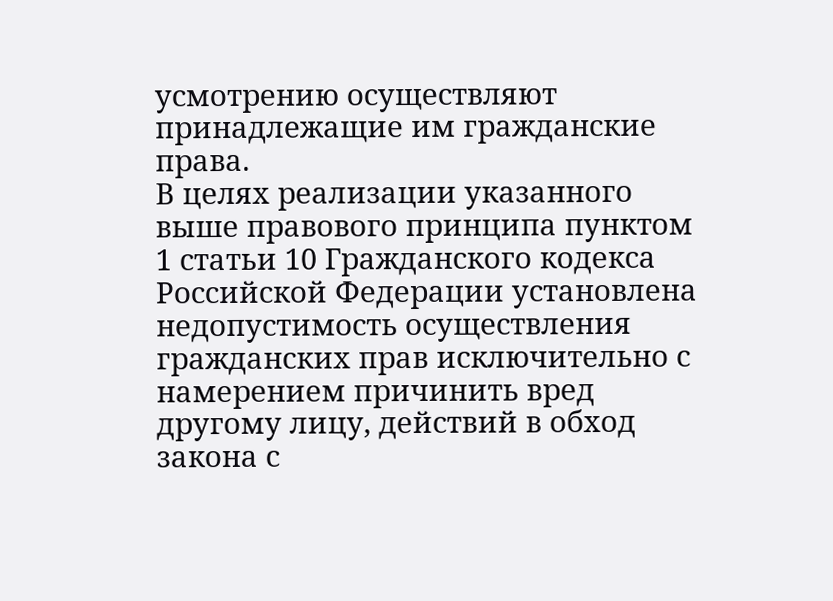усмотрению осуществляют принадлежащие им гражданские права.
В целях реализации указанного выше правового принципа пунктом 1 статьи 10 Гражданского кодекса Российской Федерации установлена недопустимость осуществления гражданских прав исключительно с намерением причинить вред другому лицу, действий в обход закона с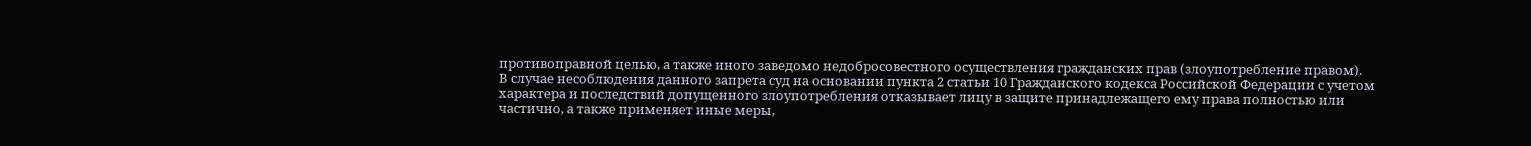противоправной целью, а также иного заведомо недобросовестного осуществления гражданских прав (злоупотребление правом).
В случае несоблюдения данного запрета суд на основании пункта 2 статьи 10 Гражданского кодекса Российской Федерации с учетом характера и последствий допущенного злоупотребления отказывает лицу в защите принадлежащего ему права полностью или частично, а также применяет иные меры,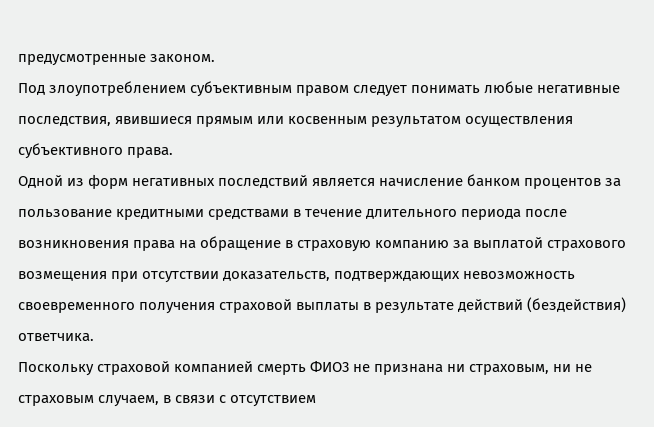предусмотренные законом.
Под злоупотреблением субъективным правом следует понимать любые негативные последствия, явившиеся прямым или косвенным результатом осуществления субъективного права.
Одной из форм негативных последствий является начисление банком процентов за пользование кредитными средствами в течение длительного периода после возникновения права на обращение в страховую компанию за выплатой страхового возмещения при отсутствии доказательств, подтверждающих невозможность своевременного получения страховой выплаты в результате действий (бездействия) ответчика.
Поскольку страховой компанией смерть ФИО3 не признана ни страховым, ни не страховым случаем, в связи с отсутствием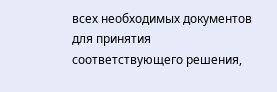всех необходимых документов для принятия соответствующего решения,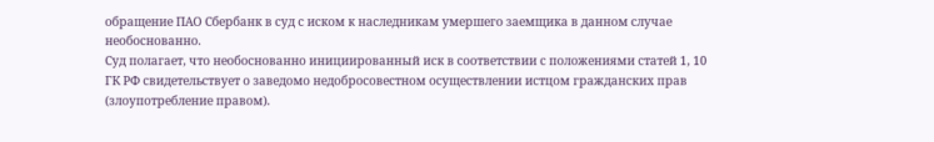обращение ПАО Сбербанк в суд с иском к наследникам умершего заемщика в данном случае необоснованно.
Суд полагает, что необоснованно инициированный иск в соответствии с положениями статей 1, 10 ГК РФ свидетельствует о заведомо недобросовестном осуществлении истцом гражданских прав (злоупотребление правом).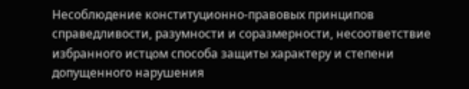Несоблюдение конституционно-правовых принципов справедливости, разумности и соразмерности, несоответствие избранного истцом способа защиты характеру и степени допущенного нарушения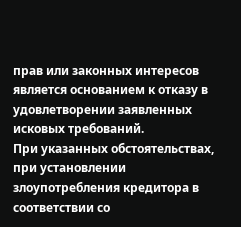прав или законных интересов является основанием к отказу в удовлетворении заявленных исковых требований.
При указанных обстоятельствах, при установлении злоупотребления кредитора в соответствии со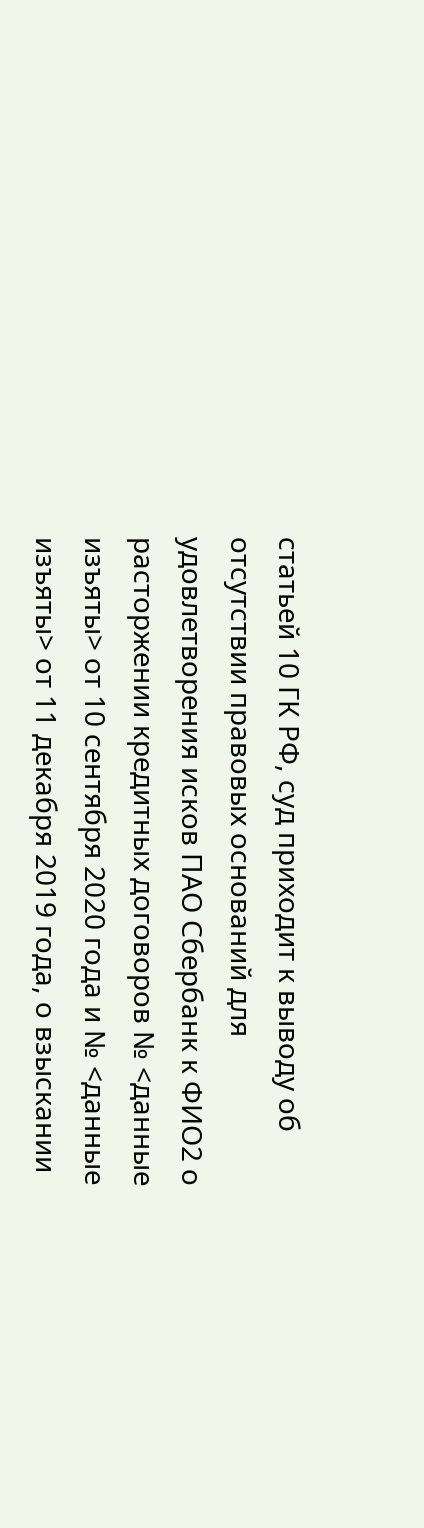статьей 10 ГК РФ, суд приходит к выводу об отсутствии правовых оснований для удовлетворения исков ПАО Сбербанк к ФИО2 о расторжении кредитных договоров № <данные изъяты> от 10 сентября 2020 года и № <данные изъяты> от 11 декабря 2019 года, о взыскании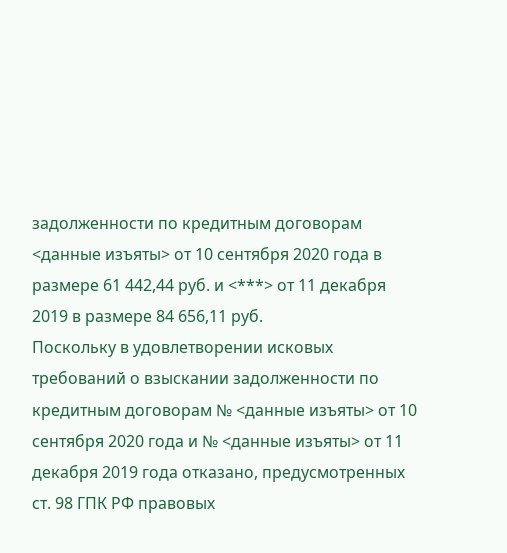задолженности по кредитным договорам <данные изъяты> от 10 сентября 2020 года в размере 61 442,44 руб. и <***> от 11 декабря 2019 в размере 84 656,11 руб.
Поскольку в удовлетворении исковых требований о взыскании задолженности по кредитным договорам № <данные изъяты> от 10 сентября 2020 года и № <данные изъяты> от 11 декабря 2019 года отказано, предусмотренных ст. 98 ГПК РФ правовых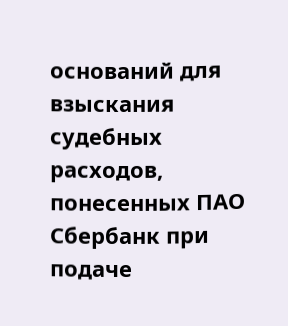оснований для взыскания судебных расходов, понесенных ПАО Сбербанк при подаче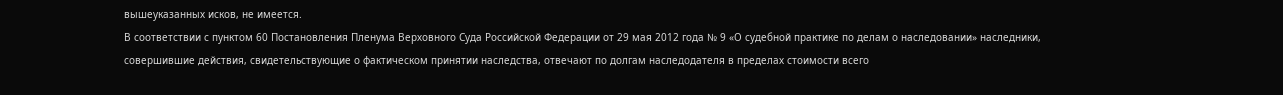вышеуказанных исков, не имеется.
В соответствии с пунктом 60 Постановления Пленума Верховного Суда Российской Федерации от 29 мая 2012 года № 9 «О судебной практике по делам о наследовании» наследники, совершившие действия, свидетельствующие о фактическом принятии наследства, отвечают по долгам наследодателя в пределах стоимости всего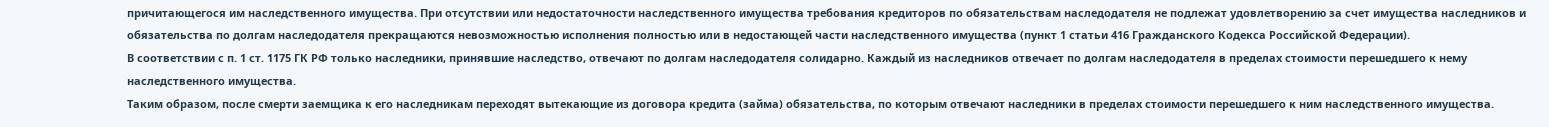причитающегося им наследственного имущества. При отсутствии или недостаточности наследственного имущества требования кредиторов по обязательствам наследодателя не подлежат удовлетворению за счет имущества наследников и обязательства по долгам наследодателя прекращаются невозможностью исполнения полностью или в недостающей части наследственного имущества (пункт 1 статьи 416 Гражданского Кодекса Российской Федерации).
В соответствии с п. 1 ст. 1175 ГК РФ только наследники, принявшие наследство, отвечают по долгам наследодателя солидарно. Каждый из наследников отвечает по долгам наследодателя в пределах стоимости перешедшего к нему наследственного имущества.
Таким образом, после смерти заемщика к его наследникам переходят вытекающие из договора кредита (займа) обязательства, по которым отвечают наследники в пределах стоимости перешедшего к ним наследственного имущества.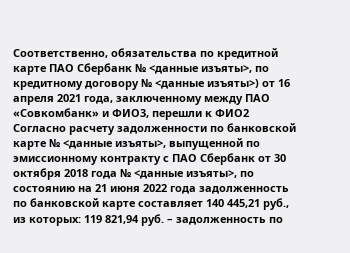Соответственно, обязательства по кредитной карте ПАО Сбербанк № <данные изъяты>, по кредитному договору № <данные изъяты>) от 16 апреля 2021 года, заключенному между ПАО «Совкомбанк» и ФИО3, перешли к ФИО2
Согласно расчету задолженности по банковской карте № <данные изъяты>, выпущенной по эмиссионному контракту с ПАО Сбербанк от 30 октября 2018 года № <данные изъяты>, по состоянию на 21 июня 2022 года задолженность по банковской карте составляет 140 445,21 руб., из которых: 119 821,94 руб. – задолженность по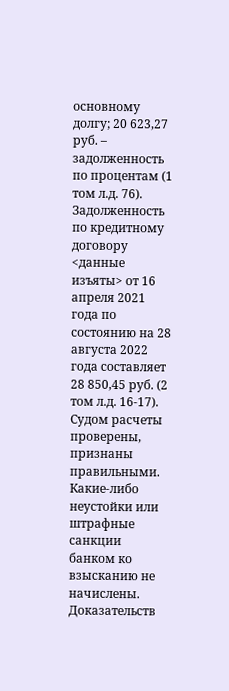основному долгу; 20 623,27 руб. – задолженность по процентам (1 том л.д. 76).
Задолженность по кредитному договору <данные изъяты> от 16 апреля 2021 года по состоянию на 28 августа 2022 года составляет 28 850,45 руб. (2 том л.д. 16-17).
Судом расчеты проверены, признаны правильными. Какие-либо неустойки или штрафные санкции банком ко взысканию не начислены.
Доказательств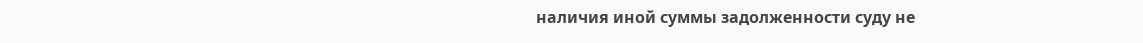наличия иной суммы задолженности суду не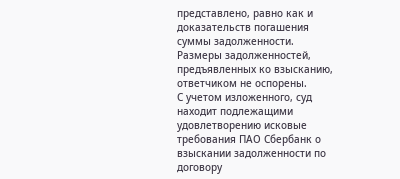представлено, равно как и доказательств погашения суммы задолженности.
Размеры задолженностей, предъявленных ко взысканию, ответчиком не оспорены.
С учетом изложенного, суд находит подлежащими удовлетворению исковые требования ПАО Сбербанк о взыскании задолженности по договору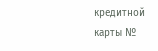кредитной карты №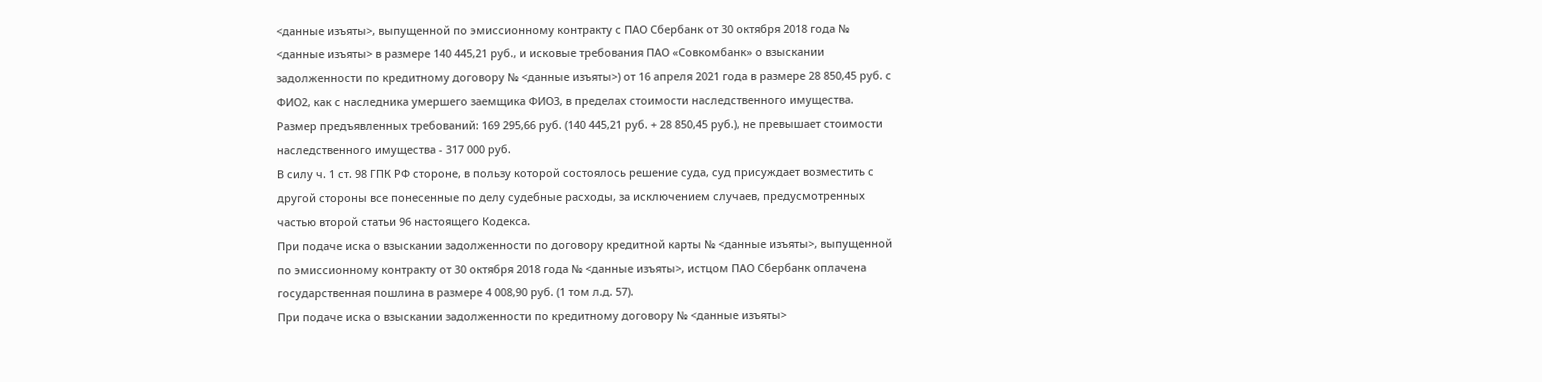<данные изъяты>, выпущенной по эмиссионному контракту с ПАО Сбербанк от 30 октября 2018 года № <данные изъяты> в размере 140 445,21 руб., и исковые требования ПАО «Совкомбанк» о взыскании задолженности по кредитному договору № <данные изъяты>) от 16 апреля 2021 года в размере 28 850,45 руб. с ФИО2, как с наследника умершего заемщика ФИО3, в пределах стоимости наследственного имущества.
Размер предъявленных требований: 169 295,66 руб. (140 445,21 руб. + 28 850,45 руб.), не превышает стоимости наследственного имущества - 317 000 руб.
В силу ч. 1 ст. 98 ГПК РФ стороне, в пользу которой состоялось решение суда, суд присуждает возместить с другой стороны все понесенные по делу судебные расходы, за исключением случаев, предусмотренных частью второй статьи 96 настоящего Кодекса.
При подаче иска о взыскании задолженности по договору кредитной карты № <данные изъяты>, выпущенной по эмиссионному контракту от 30 октября 2018 года № <данные изъяты>, истцом ПАО Сбербанк оплачена государственная пошлина в размере 4 008,90 руб. (1 том л.д. 57).
При подаче иска о взыскании задолженности по кредитному договору № <данные изъяты>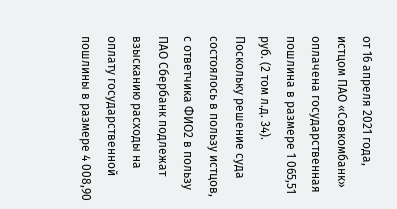от 16 апреля 2021 года, истцом ПАО «Совкомбанк» оплачена государственная пошлина в размере 1 065,51 руб. (2 том л.д. 34).
Поскольку решение суда состоялось в пользу истцов, с ответчика ФИО2 в пользу ПАО Сбербанк подлежат взысканию расходы на оплату государственной пошлины в размере 4 008,90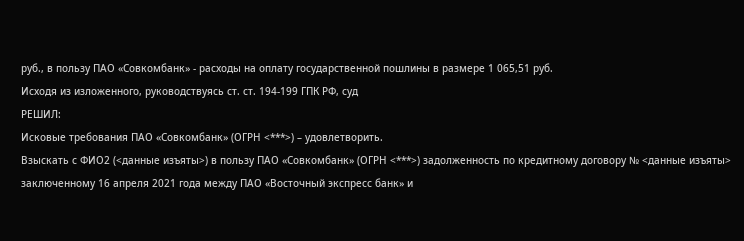руб., в пользу ПАО «Совкомбанк» - расходы на оплату государственной пошлины в размере 1 065,51 руб.
Исходя из изложенного, руководствуясь ст. ст. 194-199 ГПК РФ, суд
РЕШИЛ:
Исковые требования ПАО «Совкомбанк» (ОГРН <***>) – удовлетворить.
Взыскать с ФИО2 (<данные изъяты>) в пользу ПАО «Совкомбанк» (ОГРН <***>) задолженность по кредитному договору № <данные изъяты> заключенному 16 апреля 2021 года между ПАО «Восточный экспресс банк» и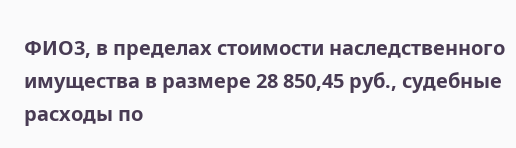ФИО3, в пределах стоимости наследственного имущества в размере 28 850,45 руб., судебные расходы по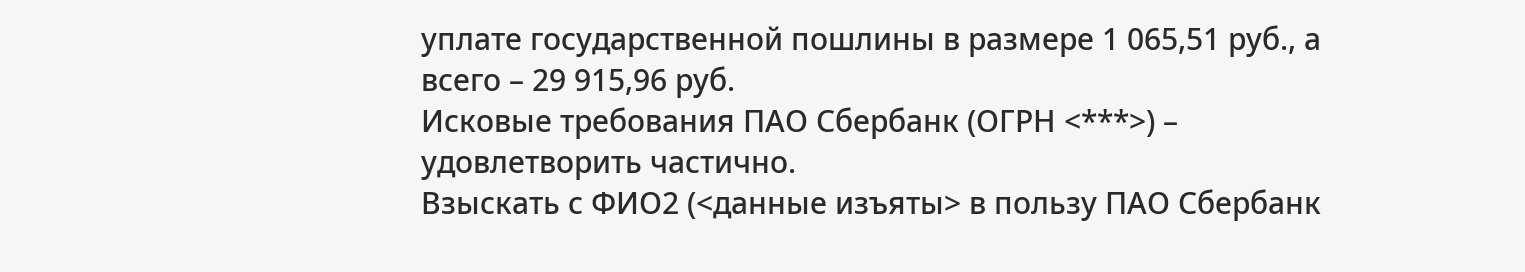уплате государственной пошлины в размере 1 065,51 руб., а всего – 29 915,96 руб.
Исковые требования ПАО Сбербанк (ОГРН <***>) – удовлетворить частично.
Взыскать с ФИО2 (<данные изъяты> в пользу ПАО Сбербанк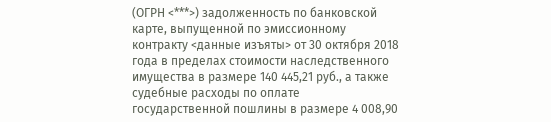(ОГРН <***>) задолженность по банковской карте, выпущенной по эмиссионному контракту <данные изъяты> от 30 октября 2018 года в пределах стоимости наследственного имущества в размере 140 445,21 руб., а также судебные расходы по оплате государственной пошлины в размере 4 008,90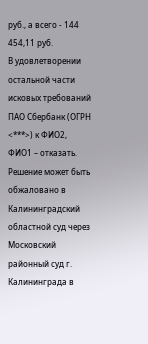руб., а всего - 144 454,11 руб.
В удовлетворении остальной части исковых требований ПАО Сбербанк (ОГРН <***>) к ФИО2, ФИО1 – отказать.
Решение может быть обжаловано в Калининградский областной суд через Московский районный суд г. Калининграда в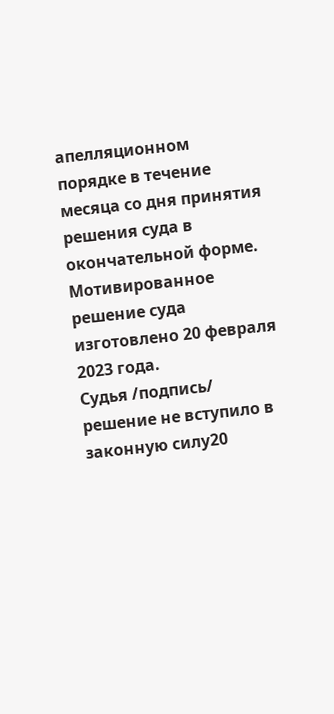апелляционном порядке в течение месяца со дня принятия решения суда в окончательной форме.
Мотивированное решение суда изготовлено 20 февраля 2023 года.
Судья /подпись/
решение не вступило в законную силу20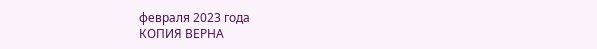февраля 2023 года
КОПИЯ ВЕРНА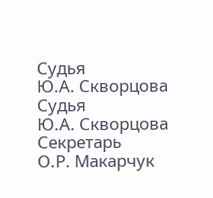Судья
Ю.А. Скворцова
Судья
Ю.А. Скворцова
Секретарь
О.Р. Макарчук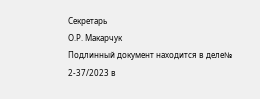Секретарь
О.Р. Макарчук
Подлинный документ находится в деле№ 2-37/2023 в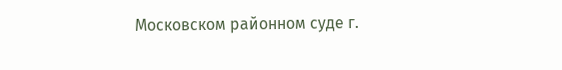Московском районном суде г.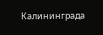Калининграда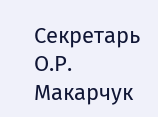Секретарь О.Р. Макарчук